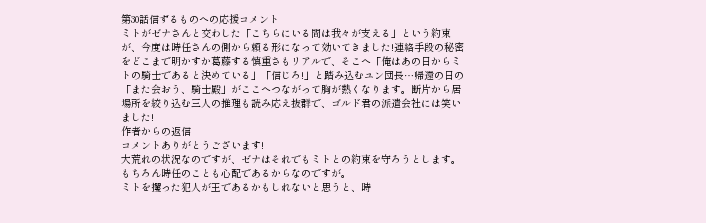第30話信ずるものへの応援コメント
ミトがゼナさんと交わした「こちらにいる間は我々が支える」という約束が、今度は時任さんの側から頼る形になって効いてきました!連絡手段の秘密をどこまで明かすか葛藤する慎重さもリアルで、そこへ「俺はあの日からミトの騎士であると決めている」「信じろ!」と踏み込むユン団長…帰還の日の「また会おう、騎士殿」がここへつながって胸が熱くなります。断片から居場所を絞り込む三人の推理も読み応え抜群で、ゴルド君の派遣会社には笑いました!
作者からの返信
コメントありがとうございます!
大荒れの状況なのですが、ゼナはそれでもミトとの約束を守ろうとします。もちろん時任のことも心配であるからなのですが。
ミトを攫った犯人が王であるかもしれないと思うと、時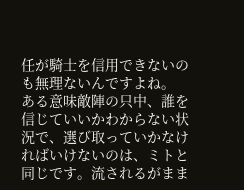任が騎士を信用できないのも無理ないんですよね。
ある意味敵陣の只中、誰を信じていいかわからない状況で、選び取っていかなければいけないのは、ミトと同じです。流されるがまま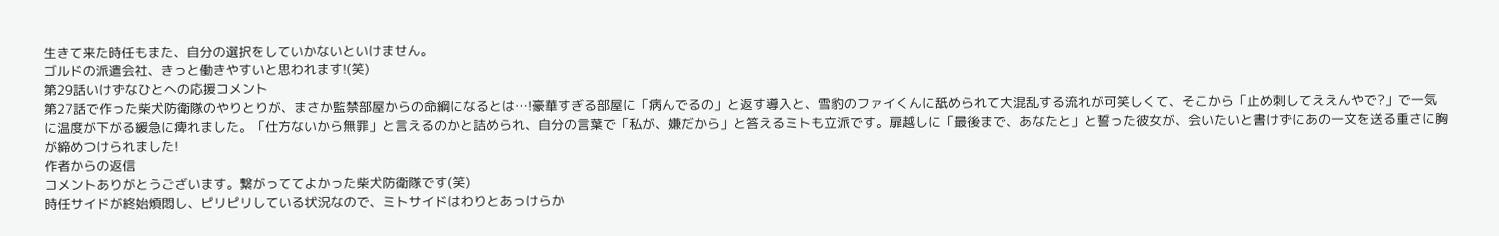生きて来た時任もまた、自分の選択をしていかないといけません。
ゴルドの派遣会社、きっと働きやすいと思われます!(笑)
第29話いけずなひとへの応援コメント
第27話で作った柴犬防衛隊のやりとりが、まさか監禁部屋からの命綱になるとは…!豪華すぎる部屋に「病んでるの」と返す導入と、雪豹のファイくんに舐められて大混乱する流れが可笑しくて、そこから「止め刺してええんやで?」で一気に温度が下がる緩急に痺れました。「仕方ないから無罪」と言えるのかと詰められ、自分の言葉で「私が、嫌だから」と答えるミトも立派です。扉越しに「最後まで、あなたと」と誓った彼女が、会いたいと書けずにあの一文を送る重さに胸が締めつけられました!
作者からの返信
コメントありがとうございます。繋がっててよかった柴犬防衛隊です(笑)
時任サイドが終始煩悶し、ピリピリしている状況なので、ミトサイドはわりとあっけらか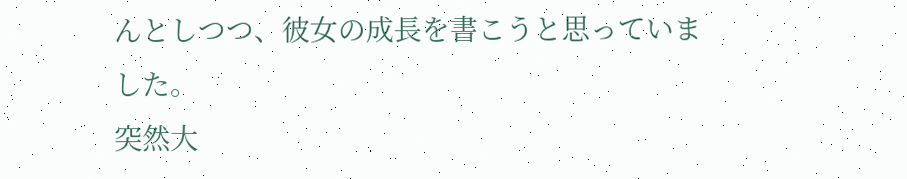んとしつつ、彼女の成長を書こうと思っていました。
突然大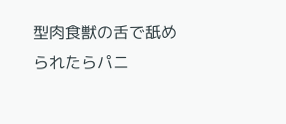型肉食獣の舌で舐められたらパニ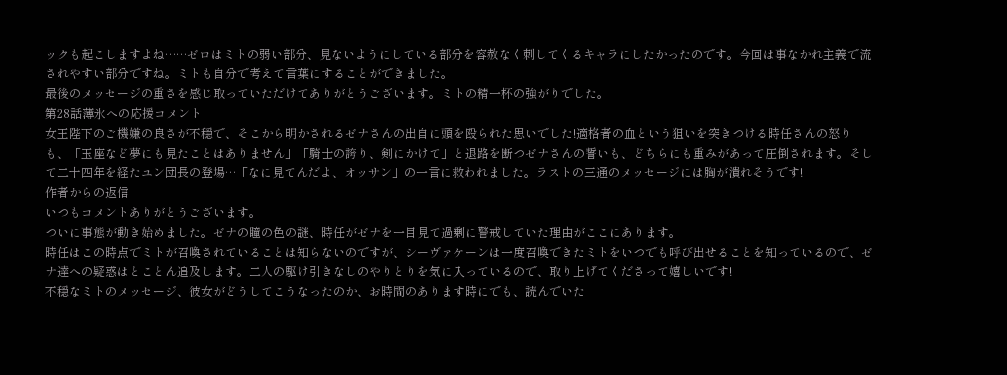ックも起こしますよね……ゼロはミトの弱い部分、見ないようにしている部分を容赦なく刺してくるキャラにしたかったのです。今回は事なかれ主義で流されやすい部分ですね。ミトも自分で考えて言葉にすることができました。
最後のメッセージの重さを感じ取っていただけてありがとうございます。ミトの精一杯の強がりでした。
第28話薄氷への応援コメント
女王陛下のご機嫌の良さが不穏で、そこから明かされるゼナさんの出自に頭を殴られた思いでした!適格者の血という狙いを突きつける時任さんの怒りも、「玉座など夢にも見たことはありません」「騎士の誇り、剣にかけて」と退路を断つゼナさんの誓いも、どちらにも重みがあって圧倒されます。そして二十四年を経たユン団長の登場…「なに見てんだよ、オッサン」の一言に救われました。ラストの三通のメッセージには胸が潰れそうです!
作者からの返信
いつもコメントありがとうございます。
ついに事態が動き始めました。ゼナの瞳の色の謎、時任がゼナを一目見て過剰に警戒していた理由がここにあります。
時任はこの時点でミトが召喚されていることは知らないのですが、シーヴァケーンは一度召喚できたミトをいつでも呼び出せることを知っているので、ゼナ達への疑惑はとことん追及します。二人の駆け引きなしのやりとりを気に入っているので、取り上げてくださって嬉しいです!
不穏なミトのメッセージ、彼女がどうしてこうなったのか、お時間のあります時にでも、読んでいた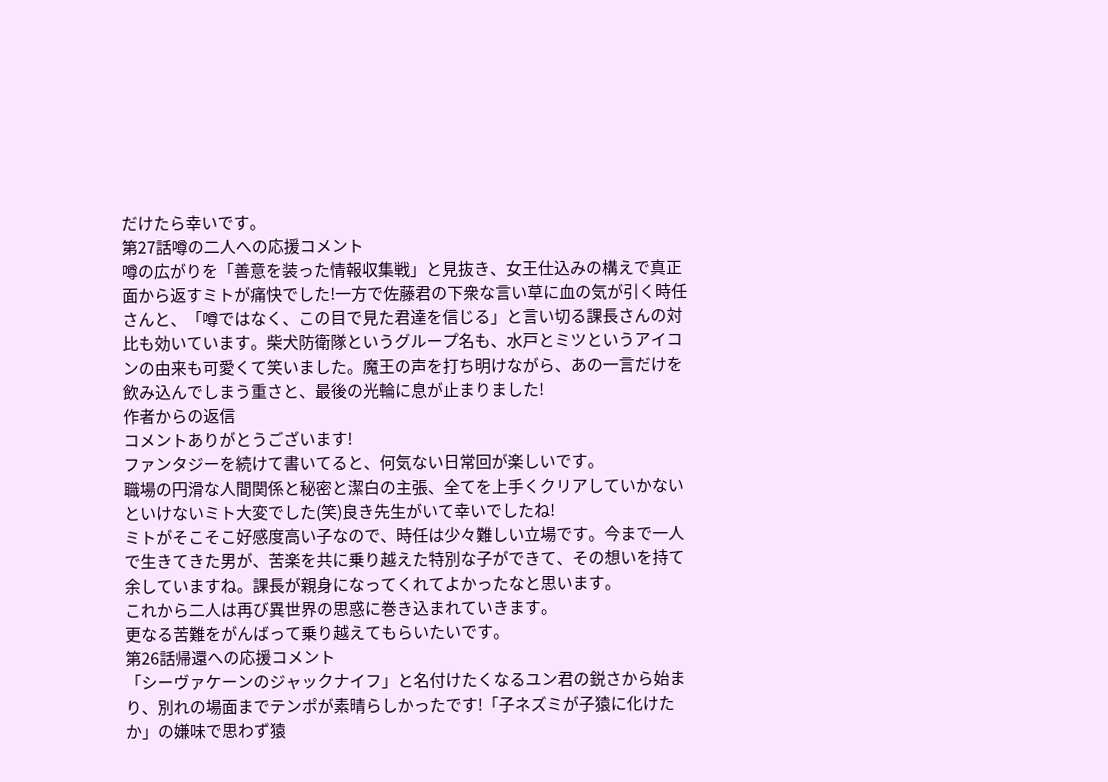だけたら幸いです。
第27話噂の二人への応援コメント
噂の広がりを「善意を装った情報収集戦」と見抜き、女王仕込みの構えで真正面から返すミトが痛快でした!一方で佐藤君の下衆な言い草に血の気が引く時任さんと、「噂ではなく、この目で見た君達を信じる」と言い切る課長さんの対比も効いています。柴犬防衛隊というグループ名も、水戸とミツというアイコンの由来も可愛くて笑いました。魔王の声を打ち明けながら、あの一言だけを飲み込んでしまう重さと、最後の光輪に息が止まりました!
作者からの返信
コメントありがとうございます!
ファンタジーを続けて書いてると、何気ない日常回が楽しいです。
職場の円滑な人間関係と秘密と潔白の主張、全てを上手くクリアしていかないといけないミト大変でした(笑)良き先生がいて幸いでしたね!
ミトがそこそこ好感度高い子なので、時任は少々難しい立場です。今まで一人で生きてきた男が、苦楽を共に乗り越えた特別な子ができて、その想いを持て余していますね。課長が親身になってくれてよかったなと思います。
これから二人は再び異世界の思惑に巻き込まれていきます。
更なる苦難をがんばって乗り越えてもらいたいです。
第26話帰還への応援コメント
「シーヴァケーンのジャックナイフ」と名付けたくなるユン君の鋭さから始まり、別れの場面までテンポが素晴らしかったです!「子ネズミが子猿に化けたか」の嫌味で思わず猿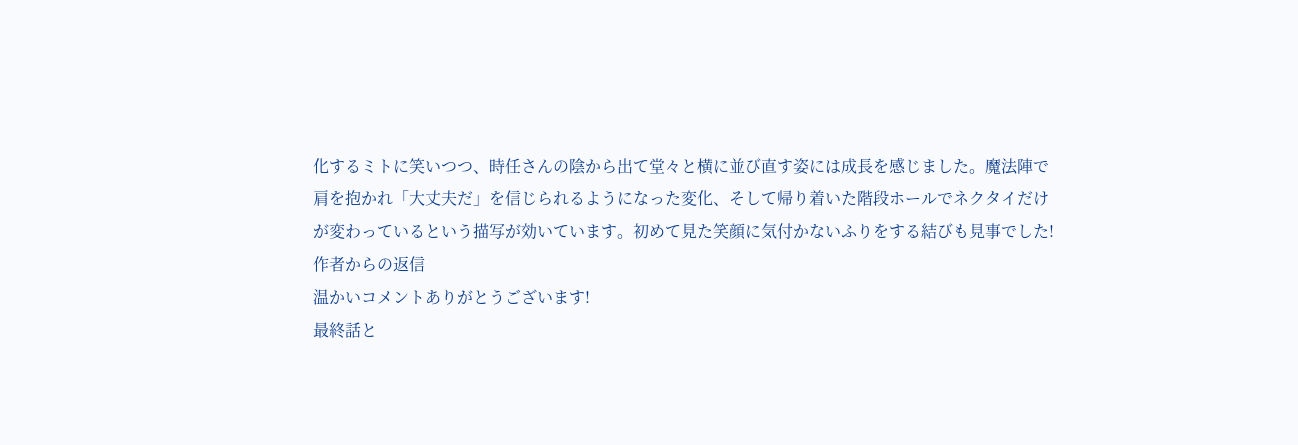化するミトに笑いつつ、時任さんの陰から出て堂々と横に並び直す姿には成長を感じました。魔法陣で肩を抱かれ「大丈夫だ」を信じられるようになった変化、そして帰り着いた階段ホールでネクタイだけが変わっているという描写が効いています。初めて見た笑顔に気付かないふりをする結びも見事でした!
作者からの返信
温かいコメントありがとうございます!
最終話と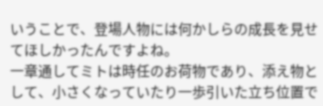いうことで、登場人物には何かしらの成長を見せてほしかったんですよね。
一章通してミトは時任のお荷物であり、添え物として、小さくなっていたり一歩引いた立ち位置で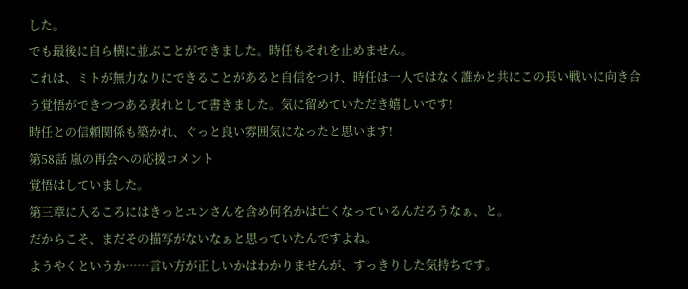した。
でも最後に自ら横に並ぶことができました。時任もそれを止めません。
これは、ミトが無力なりにできることがあると自信をつけ、時任は一人ではなく誰かと共にこの長い戦いに向き合う覚悟ができつつある表れとして書きました。気に留めていただき嬉しいです!
時任との信頼関係も築かれ、ぐっと良い雰囲気になったと思います!
第58話 嵐の再会への応援コメント
覚悟はしていました。
第三章に入るころにはきっとユンさんを含め何名かは亡くなっているんだろうなぁ、と。
だからこそ、まだその描写がないなぁと思っていたんですよね。
ようやくというか……言い方が正しいかはわかりませんが、すっきりした気持ちです。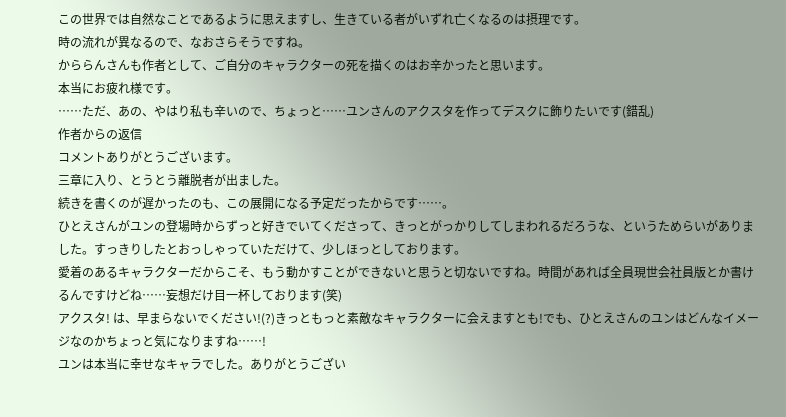この世界では自然なことであるように思えますし、生きている者がいずれ亡くなるのは摂理です。
時の流れが異なるので、なおさらそうですね。
かららんさんも作者として、ご自分のキャラクターの死を描くのはお辛かったと思います。
本当にお疲れ様です。
……ただ、あの、やはり私も辛いので、ちょっと……ユンさんのアクスタを作ってデスクに飾りたいです(錯乱)
作者からの返信
コメントありがとうございます。
三章に入り、とうとう離脱者が出ました。
続きを書くのが遅かったのも、この展開になる予定だったからです……。
ひとえさんがユンの登場時からずっと好きでいてくださって、きっとがっかりしてしまわれるだろうな、というためらいがありました。すっきりしたとおっしゃっていただけて、少しほっとしております。
愛着のあるキャラクターだからこそ、もう動かすことができないと思うと切ないですね。時間があれば全員現世会社員版とか書けるんですけどね……妄想だけ目一杯しております(笑)
アクスタ! は、早まらないでください!(?)きっともっと素敵なキャラクターに会えますとも!でも、ひとえさんのユンはどんなイメージなのかちょっと気になりますね……!
ユンは本当に幸せなキャラでした。ありがとうござい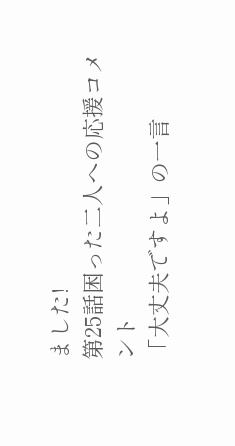ました!
第25話困った二人への応援コメント
「大丈夫ですよ」の一言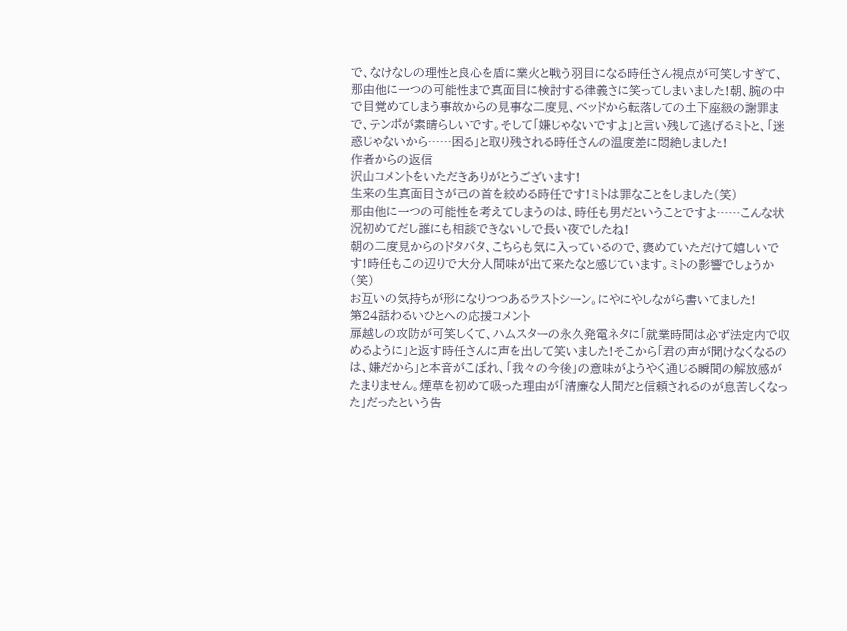で、なけなしの理性と良心を盾に業火と戦う羽目になる時任さん視点が可笑しすぎて、那由他に一つの可能性まで真面目に検討する律義さに笑ってしまいました!朝、腕の中で目覚めてしまう事故からの見事な二度見、ベッドから転落しての土下座級の謝罪まで、テンポが素晴らしいです。そして「嫌じゃないですよ」と言い残して逃げるミトと、「迷惑じゃないから……困る」と取り残される時任さんの温度差に悶絶しました!
作者からの返信
沢山コメントをいただきありがとうございます!
生来の生真面目さが己の首を絞める時任です!ミトは罪なことをしました(笑)
那由他に一つの可能性を考えてしまうのは、時任も男だということですよ……こんな状況初めてだし誰にも相談できないしで長い夜でしたね!
朝の二度見からのドタバタ、こちらも気に入っているので、褒めていただけて嬉しいです!時任もこの辺りで大分人間味が出て来たなと感じています。ミトの影響でしょうか(笑)
お互いの気持ちが形になりつつあるラストシーン。にやにやしながら書いてました!
第24話わるいひとへの応援コメント
扉越しの攻防が可笑しくて、ハムスターの永久発電ネタに「就業時間は必ず法定内で収めるように」と返す時任さんに声を出して笑いました!そこから「君の声が聞けなくなるのは、嫌だから」と本音がこぼれ、「我々の今後」の意味がようやく通じる瞬間の解放感がたまりません。煙草を初めて吸った理由が「清廉な人間だと信頼されるのが息苦しくなった」だったという告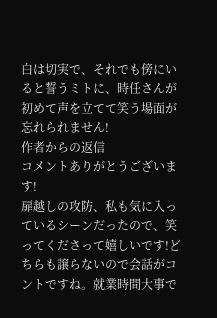白は切実で、それでも傍にいると誓うミトに、時任さんが初めて声を立てて笑う場面が忘れられません!
作者からの返信
コメントありがとうございます!
扉越しの攻防、私も気に入っているシーンだったので、笑ってくださって嬉しいです!どちらも譲らないので会話がコントですね。就業時間大事で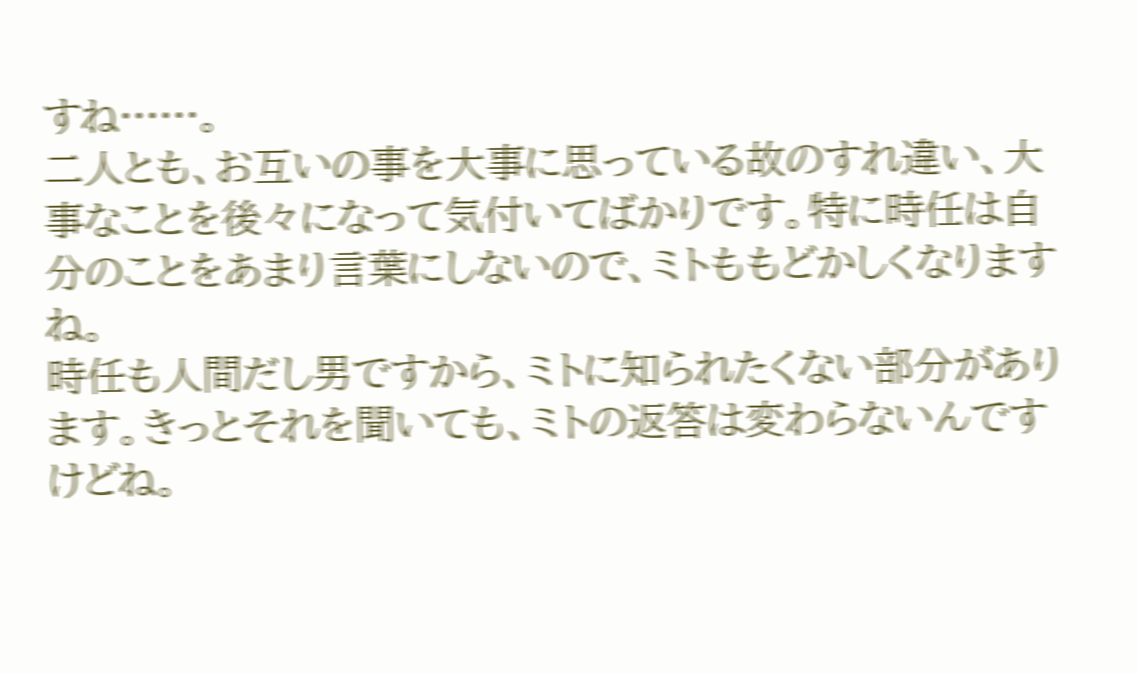すね……。
二人とも、お互いの事を大事に思っている故のすれ違い、大事なことを後々になって気付いてばかりです。特に時任は自分のことをあまり言葉にしないので、ミトももどかしくなりますね。
時任も人間だし男ですから、ミトに知られたくない部分があります。きっとそれを聞いても、ミトの返答は変わらないんですけどね。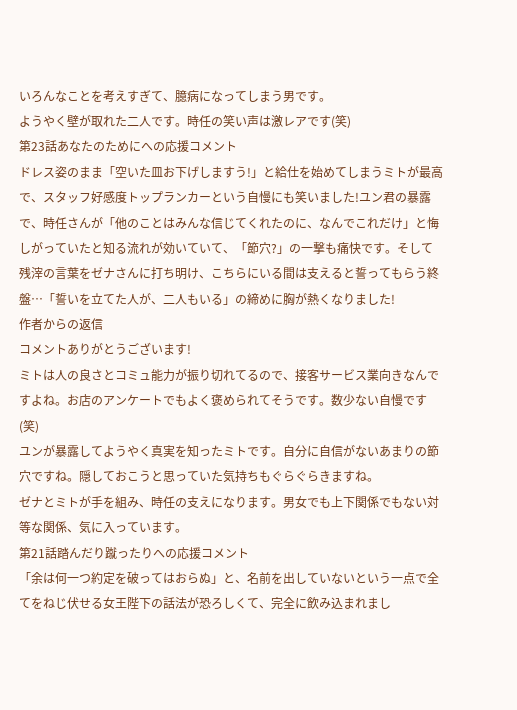いろんなことを考えすぎて、臆病になってしまう男です。
ようやく壁が取れた二人です。時任の笑い声は激レアです(笑)
第23話あなたのためにへの応援コメント
ドレス姿のまま「空いた皿お下げしますう!」と給仕を始めてしまうミトが最高で、スタッフ好感度トップランカーという自慢にも笑いました!ユン君の暴露で、時任さんが「他のことはみんな信じてくれたのに、なんでこれだけ」と悔しがっていたと知る流れが効いていて、「節穴?」の一撃も痛快です。そして残滓の言葉をゼナさんに打ち明け、こちらにいる間は支えると誓ってもらう終盤…「誓いを立てた人が、二人もいる」の締めに胸が熱くなりました!
作者からの返信
コメントありがとうございます!
ミトは人の良さとコミュ能力が振り切れてるので、接客サービス業向きなんですよね。お店のアンケートでもよく褒められてそうです。数少ない自慢です(笑)
ユンが暴露してようやく真実を知ったミトです。自分に自信がないあまりの節穴ですね。隠しておこうと思っていた気持ちもぐらぐらきますね。
ゼナとミトが手を組み、時任の支えになります。男女でも上下関係でもない対等な関係、気に入っています。
第21話踏んだり蹴ったりへの応援コメント
「余は何一つ約定を破ってはおらぬ」と、名前を出していないという一点で全てをねじ伏せる女王陛下の話法が恐ろしくて、完全に飲み込まれまし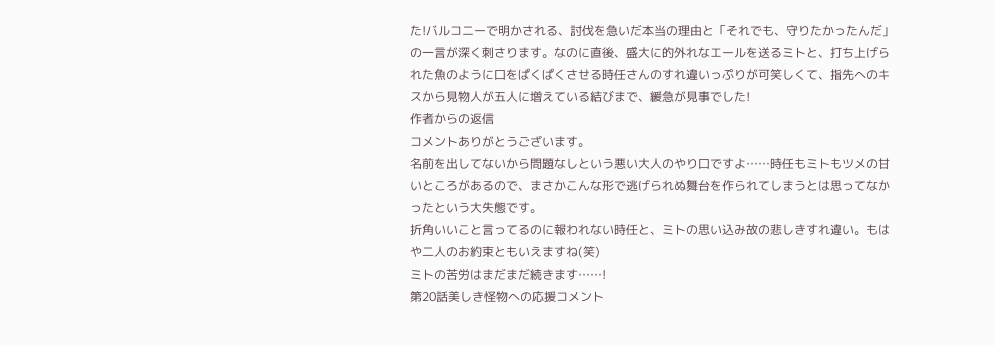た!バルコニーで明かされる、討伐を急いだ本当の理由と「それでも、守りたかったんだ」の一言が深く刺さります。なのに直後、盛大に的外れなエールを送るミトと、打ち上げられた魚のように口をぱくぱくさせる時任さんのすれ違いっぷりが可笑しくて、指先へのキスから見物人が五人に増えている結びまで、緩急が見事でした!
作者からの返信
コメントありがとうございます。
名前を出してないから問題なしという悪い大人のやり口ですよ……時任もミトもツメの甘いところがあるので、まさかこんな形で逃げられぬ舞台を作られてしまうとは思ってなかったという大失態です。
折角いいこと言ってるのに報われない時任と、ミトの思い込み故の悲しきすれ違い。もはや二人のお約束ともいえますね(笑)
ミトの苦労はまだまだ続きます……!
第20話美しき怪物への応援コメント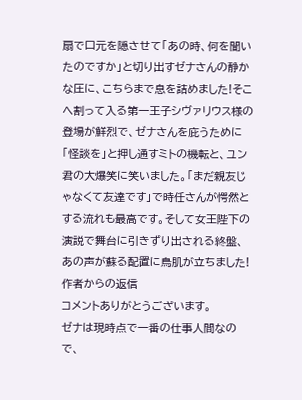扇で口元を隠させて「あの時、何を聞いたのですか」と切り出すゼナさんの静かな圧に、こちらまで息を詰めました!そこへ割って入る第一王子シヴァリウス様の登場が鮮烈で、ゼナさんを庇うために「怪談を」と押し通すミトの機転と、ユン君の大爆笑に笑いました。「まだ親友じゃなくて友達です」で時任さんが愕然とする流れも最高です。そして女王陛下の演説で舞台に引きずり出される終盤、あの声が蘇る配置に鳥肌が立ちました!
作者からの返信
コメントありがとうございます。
ゼナは現時点で一番の仕事人間なので、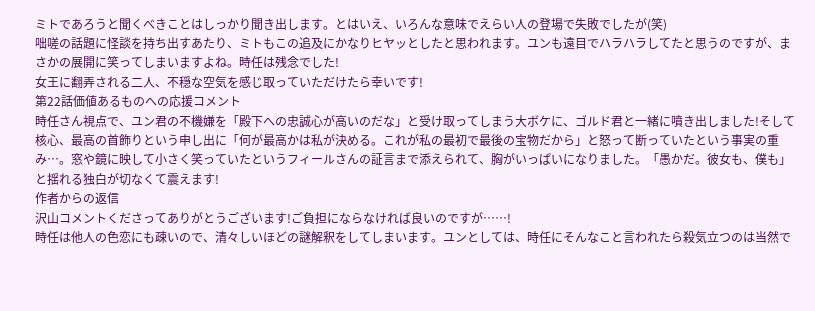ミトであろうと聞くべきことはしっかり聞き出します。とはいえ、いろんな意味でえらい人の登場で失敗でしたが(笑)
咄嗟の話題に怪談を持ち出すあたり、ミトもこの追及にかなりヒヤッとしたと思われます。ユンも遠目でハラハラしてたと思うのですが、まさかの展開に笑ってしまいますよね。時任は残念でした!
女王に翻弄される二人、不穏な空気を感じ取っていただけたら幸いです!
第22話価値あるものへの応援コメント
時任さん視点で、ユン君の不機嫌を「殿下への忠誠心が高いのだな」と受け取ってしまう大ボケに、ゴルド君と一緒に噴き出しました!そして核心、最高の首飾りという申し出に「何が最高かは私が決める。これが私の最初で最後の宝物だから」と怒って断っていたという事実の重み…。窓や鏡に映して小さく笑っていたというフィールさんの証言まで添えられて、胸がいっぱいになりました。「愚かだ。彼女も、僕も」と揺れる独白が切なくて震えます!
作者からの返信
沢山コメントくださってありがとうございます!ご負担にならなければ良いのですが……!
時任は他人の色恋にも疎いので、清々しいほどの謎解釈をしてしまいます。ユンとしては、時任にそんなこと言われたら殺気立つのは当然で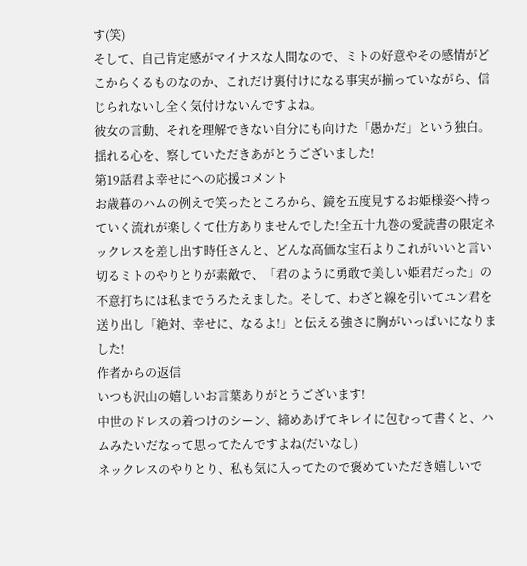す(笑)
そして、自己肯定感がマイナスな人間なので、ミトの好意やその感情がどこからくるものなのか、これだけ裏付けになる事実が揃っていながら、信じられないし全く気付けないんですよね。
彼女の言動、それを理解できない自分にも向けた「愚かだ」という独白。揺れる心を、察していただきあがとうございました!
第19話君よ幸せにへの応援コメント
お歳暮のハムの例えで笑ったところから、鏡を五度見するお姫様姿へ持っていく流れが楽しくて仕方ありませんでした!全五十九巻の愛読書の限定ネックレスを差し出す時任さんと、どんな高価な宝石よりこれがいいと言い切るミトのやりとりが素敵で、「君のように勇敢で美しい姫君だった」の不意打ちには私までうろたえました。そして、わざと線を引いてユン君を送り出し「絶対、幸せに、なるよ!」と伝える強さに胸がいっぱいになりました!
作者からの返信
いつも沢山の嬉しいお言葉ありがとうございます!
中世のドレスの着つけのシーン、締めあげてキレイに包むって書くと、ハムみたいだなって思ってたんですよね(だいなし)
ネックレスのやりとり、私も気に入ってたので褒めていただき嬉しいで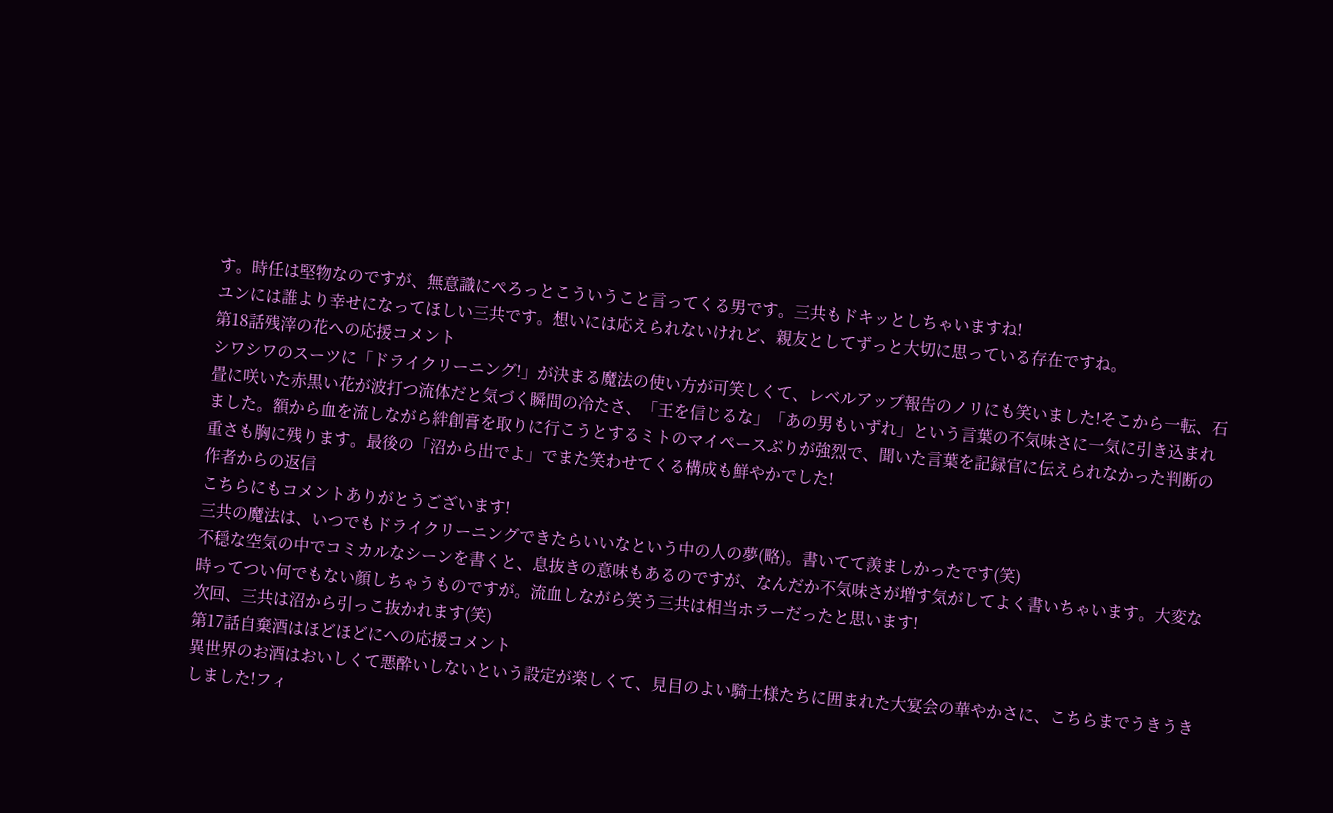す。時任は堅物なのですが、無意識にぺろっとこういうこと言ってくる男です。三共もドキッとしちゃいますね!
ユンには誰より幸せになってほしい三共です。想いには応えられないけれど、親友としてずっと大切に思っている存在ですね。
第18話残滓の花への応援コメント
シワシワのスーツに「ドライクリーニング!」が決まる魔法の使い方が可笑しくて、レベルアップ報告のノリにも笑いました!そこから一転、石畳に咲いた赤黒い花が波打つ流体だと気づく瞬間の冷たさ、「王を信じるな」「あの男もいずれ」という言葉の不気味さに一気に引き込まれました。額から血を流しながら絆創膏を取りに行こうとするミトのマイペースぶりが強烈で、聞いた言葉を記録官に伝えられなかった判断の重さも胸に残ります。最後の「沼から出でよ」でまた笑わせてくる構成も鮮やかでした!
作者からの返信
こちらにもコメントありがとうございます!
三共の魔法は、いつでもドライクリーニングできたらいいなという中の人の夢(略)。書いてて羨ましかったです(笑)
不穏な空気の中でコミカルなシーンを書くと、息抜きの意味もあるのですが、なんだか不気味さが増す気がしてよく書いちゃいます。大変な時ってつい何でもない顔しちゃうものですが。流血しながら笑う三共は相当ホラーだったと思います!
次回、三共は沼から引っこ抜かれます(笑)
第17話自棄酒はほどほどにへの応援コメント
異世界のお酒はおいしくて悪酔いしないという設定が楽しくて、見目のよい騎士様たちに囲まれた大宴会の華やかさに、こちらまでうきうきしました!フィ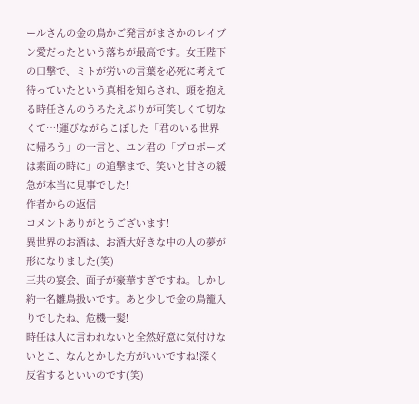ールさんの金の鳥かご発言がまさかのレイブン愛だったという落ちが最高です。女王陛下の口撃で、ミトが労いの言葉を必死に考えて待っていたという真相を知らされ、頭を抱える時任さんのうろたえぶりが可笑しくて切なくて…!運びながらこぼした「君のいる世界に帰ろう」の一言と、ユン君の「プロポーズは素面の時に」の追撃まで、笑いと甘さの緩急が本当に見事でした!
作者からの返信
コメントありがとうございます!
異世界のお酒は、お酒大好きな中の人の夢が形になりました(笑)
三共の宴会、面子が豪華すぎですね。しかし約一名雛鳥扱いです。あと少しで金の鳥籠入りでしたね、危機一髪!
時任は人に言われないと全然好意に気付けないとこ、なんとかした方がいいですね!深く反省するといいのです(笑)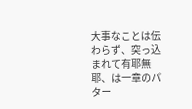大事なことは伝わらず、突っ込まれて有耶無耶、は一章のパター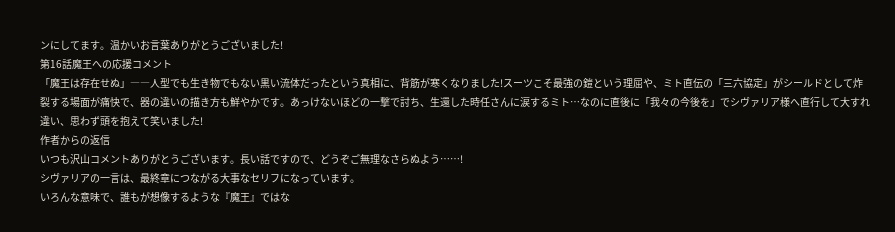ンにしてます。温かいお言葉ありがとうございました!
第16話魔王への応援コメント
「魔王は存在せぬ」――人型でも生き物でもない黒い流体だったという真相に、背筋が寒くなりました!スーツこそ最強の鎧という理屈や、ミト直伝の「三六協定」がシールドとして炸裂する場面が痛快で、器の違いの描き方も鮮やかです。あっけないほどの一撃で討ち、生還した時任さんに涙するミト…なのに直後に「我々の今後を」でシヴァリア様へ直行して大すれ違い、思わず頭を抱えて笑いました!
作者からの返信
いつも沢山コメントありがとうございます。長い話ですので、どうぞご無理なさらぬよう……!
シヴァリアの一言は、最終章につながる大事なセリフになっています。
いろんな意味で、誰もが想像するような『魔王』ではな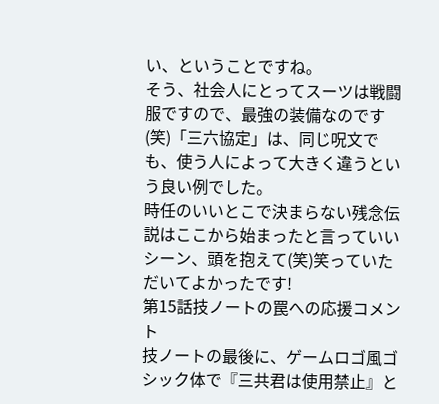い、ということですね。
そう、社会人にとってスーツは戦闘服ですので、最強の装備なのです(笑)「三六協定」は、同じ呪文でも、使う人によって大きく違うという良い例でした。
時任のいいとこで決まらない残念伝説はここから始まったと言っていいシーン、頭を抱えて(笑)笑っていただいてよかったです!
第15話技ノートの罠への応援コメント
技ノートの最後に、ゲームロゴ風ゴシック体で『三共君は使用禁止』と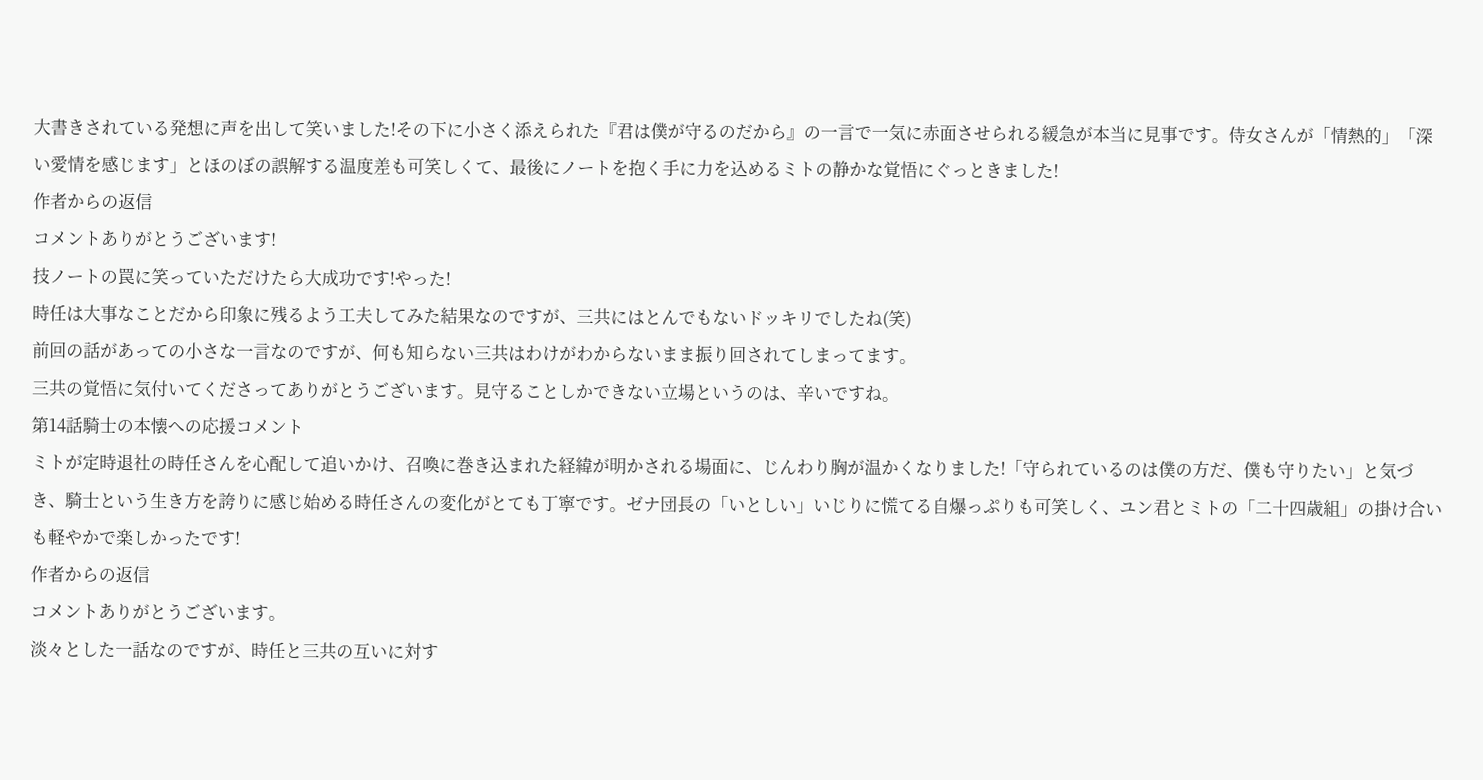大書きされている発想に声を出して笑いました!その下に小さく添えられた『君は僕が守るのだから』の一言で一気に赤面させられる緩急が本当に見事です。侍女さんが「情熱的」「深い愛情を感じます」とほのぼの誤解する温度差も可笑しくて、最後にノートを抱く手に力を込めるミトの静かな覚悟にぐっときました!
作者からの返信
コメントありがとうございます!
技ノートの罠に笑っていただけたら大成功です!やった!
時任は大事なことだから印象に残るよう工夫してみた結果なのですが、三共にはとんでもないドッキリでしたね(笑)
前回の話があっての小さな一言なのですが、何も知らない三共はわけがわからないまま振り回されてしまってます。
三共の覚悟に気付いてくださってありがとうございます。見守ることしかできない立場というのは、辛いですね。
第14話騎士の本懐への応援コメント
ミトが定時退社の時任さんを心配して追いかけ、召喚に巻き込まれた経緯が明かされる場面に、じんわり胸が温かくなりました!「守られているのは僕の方だ、僕も守りたい」と気づき、騎士という生き方を誇りに感じ始める時任さんの変化がとても丁寧です。ゼナ団長の「いとしい」いじりに慌てる自爆っぷりも可笑しく、ユン君とミトの「二十四歳組」の掛け合いも軽やかで楽しかったです!
作者からの返信
コメントありがとうございます。
淡々とした一話なのですが、時任と三共の互いに対す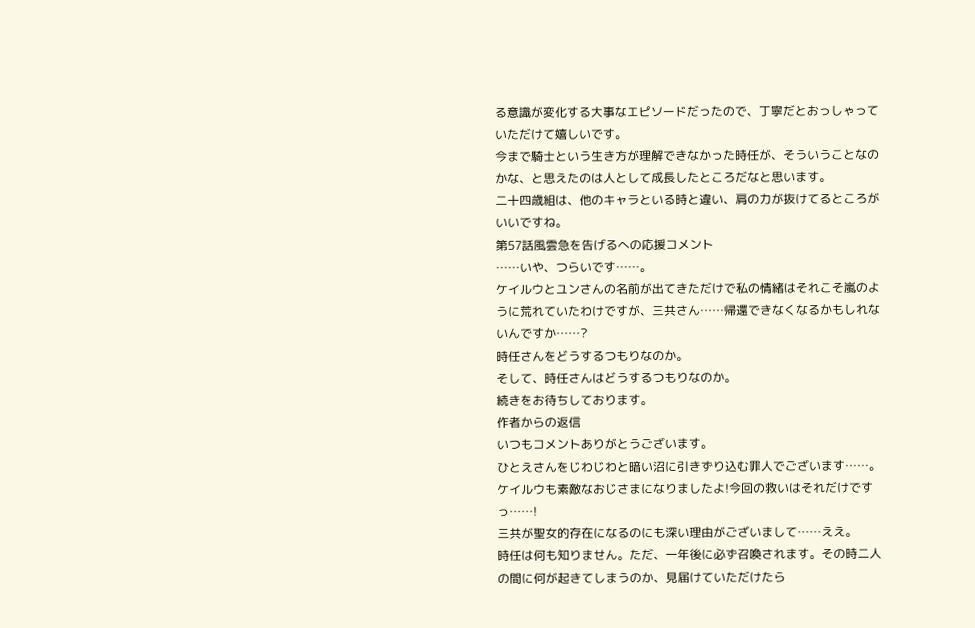る意識が変化する大事なエピソードだったので、丁寧だとおっしゃっていただけて嬉しいです。
今まで騎士という生き方が理解できなかった時任が、そういうことなのかな、と思えたのは人として成長したところだなと思います。
二十四歳組は、他のキャラといる時と違い、肩の力が抜けてるところがいいですね。
第57話風雲急を告げるへの応援コメント
……いや、つらいです……。
ケイルウとユンさんの名前が出てきただけで私の情緒はそれこそ嵐のように荒れていたわけですが、三共さん……帰還できなくなるかもしれないんですか……?
時任さんをどうするつもりなのか。
そして、時任さんはどうするつもりなのか。
続きをお待ちしております。
作者からの返信
いつもコメントありがとうございます。
ひとえさんをじわじわと暗い沼に引きずり込む罪人でございます……。
ケイルウも素敵なおじさまになりましたよ!今回の救いはそれだけですっ……!
三共が聖女的存在になるのにも深い理由がございまして……ええ。
時任は何も知りません。ただ、一年後に必ず召喚されます。その時二人の間に何が起きてしまうのか、見届けていただけたら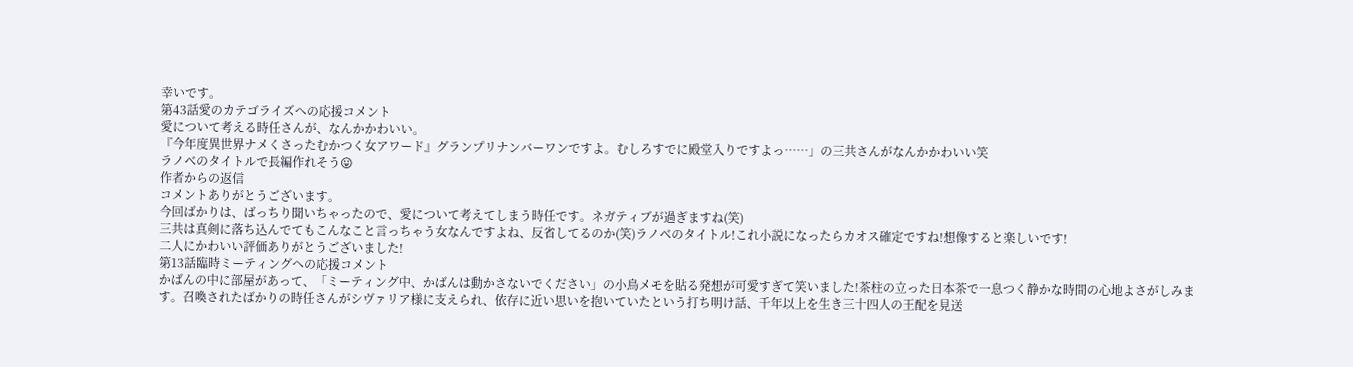幸いです。
第43話愛のカテゴライズへの応援コメント
愛について考える時任さんが、なんかかわいい。
『今年度異世界ナメくさったむかつく女アワード』グランプリナンバーワンですよ。むしろすでに殿堂入りですよっ……」の三共さんがなんかかわいい笑
ラノベのタイトルで長編作れそう😛
作者からの返信
コメントありがとうございます。
今回ばかりは、ばっちり聞いちゃったので、愛について考えてしまう時任です。ネガティブが過ぎますね(笑)
三共は真剣に落ち込んでてもこんなこと言っちゃう女なんですよね、反省してるのか(笑)ラノベのタイトル!これ小説になったらカオス確定ですね!想像すると楽しいです!
二人にかわいい評価ありがとうございました!
第13話臨時ミーティングへの応援コメント
かばんの中に部屋があって、「ミーティング中、かばんは動かさないでください」の小鳥メモを貼る発想が可愛すぎて笑いました!茶柱の立った日本茶で一息つく静かな時間の心地よさがしみます。召喚されたばかりの時任さんがシヴァリア様に支えられ、依存に近い思いを抱いていたという打ち明け話、千年以上を生き三十四人の王配を見送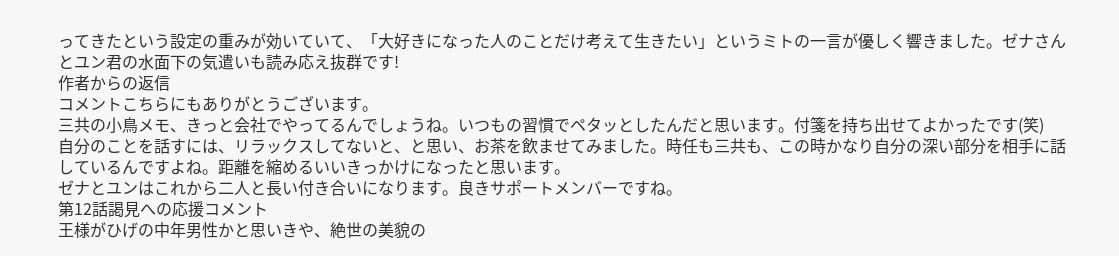ってきたという設定の重みが効いていて、「大好きになった人のことだけ考えて生きたい」というミトの一言が優しく響きました。ゼナさんとユン君の水面下の気遣いも読み応え抜群です!
作者からの返信
コメントこちらにもありがとうございます。
三共の小鳥メモ、きっと会社でやってるんでしょうね。いつもの習慣でペタッとしたんだと思います。付箋を持ち出せてよかったです(笑)
自分のことを話すには、リラックスしてないと、と思い、お茶を飲ませてみました。時任も三共も、この時かなり自分の深い部分を相手に話しているんですよね。距離を縮めるいいきっかけになったと思います。
ゼナとユンはこれから二人と長い付き合いになります。良きサポートメンバーですね。
第12話謁見への応援コメント
王様がひげの中年男性かと思いきや、絶世の美貌の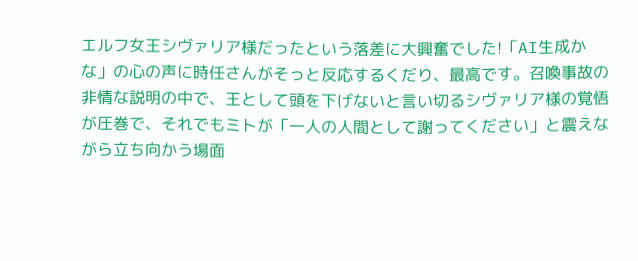エルフ女王シヴァリア様だったという落差に大興奮でした!「AI生成かな」の心の声に時任さんがそっと反応するくだり、最高です。召喚事故の非情な説明の中で、王として頭を下げないと言い切るシヴァリア様の覚悟が圧巻で、それでもミトが「一人の人間として謝ってください」と震えながら立ち向かう場面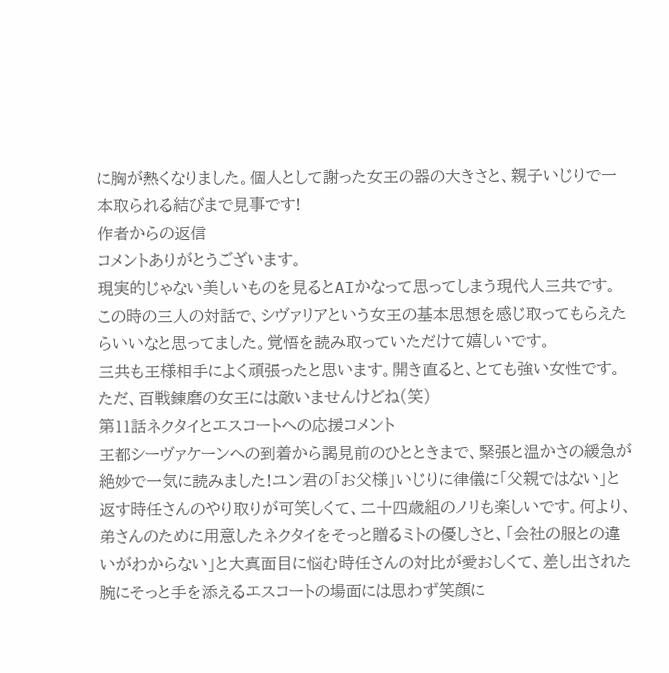に胸が熱くなりました。個人として謝った女王の器の大きさと、親子いじりで一本取られる結びまで見事です!
作者からの返信
コメントありがとうございます。
現実的じゃない美しいものを見るとAIかなって思ってしまう現代人三共です。
この時の三人の対話で、シヴァリアという女王の基本思想を感じ取ってもらえたらいいなと思ってました。覚悟を読み取っていただけて嬉しいです。
三共も王様相手によく頑張ったと思います。開き直ると、とても強い女性です。ただ、百戦錬磨の女王には敵いませんけどね(笑)
第11話ネクタイとエスコートへの応援コメント
王都シーヴァケーンへの到着から謁見前のひとときまで、緊張と温かさの緩急が絶妙で一気に読みました!ユン君の「お父様」いじりに律儀に「父親ではない」と返す時任さんのやり取りが可笑しくて、二十四歳組のノリも楽しいです。何より、弟さんのために用意したネクタイをそっと贈るミトの優しさと、「会社の服との違いがわからない」と大真面目に悩む時任さんの対比が愛おしくて、差し出された腕にそっと手を添えるエスコートの場面には思わず笑顔に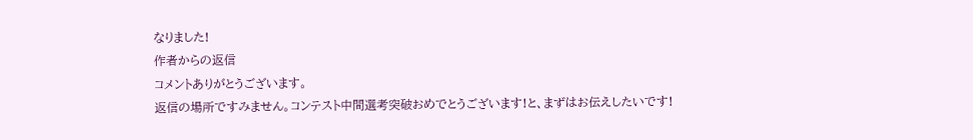なりました!
作者からの返信
コメントありがとうございます。
返信の場所ですみません。コンテスト中間選考突破おめでとうございます!と、まずはお伝えしたいです!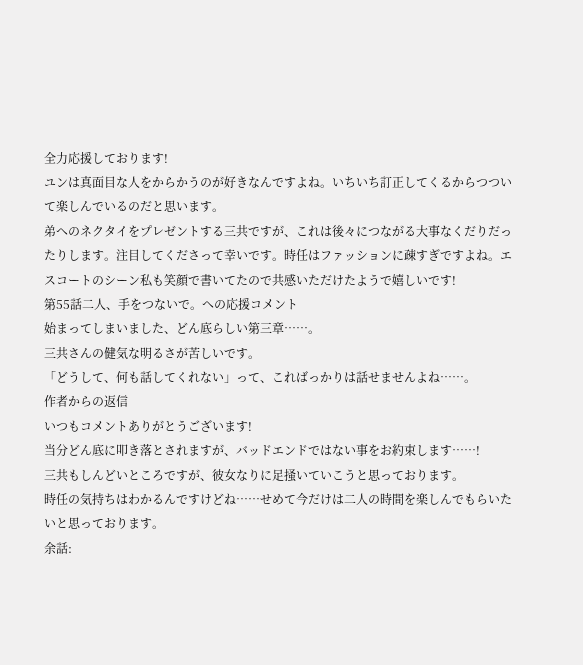全力応援しております!
ユンは真面目な人をからかうのが好きなんですよね。いちいち訂正してくるからつついて楽しんでいるのだと思います。
弟へのネクタイをプレゼントする三共ですが、これは後々につながる大事なくだりだったりします。注目してくださって幸いです。時任はファッションに疎すぎですよね。エスコートのシーン私も笑顔で書いてたので共感いただけたようで嬉しいです!
第55話二人、手をつないで。への応援コメント
始まってしまいました、どん底らしい第三章……。
三共さんの健気な明るさが苦しいです。
「どうして、何も話してくれない」って、こればっかりは話せませんよね……。
作者からの返信
いつもコメントありがとうございます!
当分どん底に叩き落とされますが、バッドエンドではない事をお約束します……!
三共もしんどいところですが、彼女なりに足掻いていこうと思っております。
時任の気持ちはわかるんですけどね……せめて今だけは二人の時間を楽しんでもらいたいと思っております。
余話: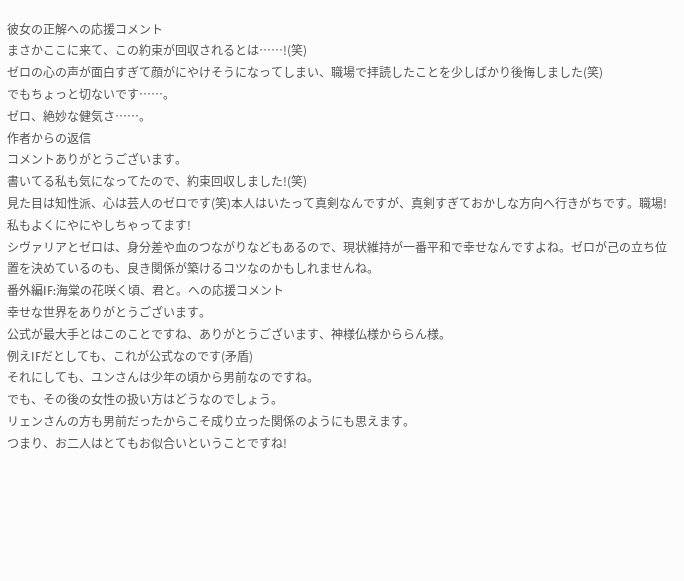彼女の正解への応援コメント
まさかここに来て、この約束が回収されるとは……!(笑)
ゼロの心の声が面白すぎて顔がにやけそうになってしまい、職場で拝読したことを少しばかり後悔しました(笑)
でもちょっと切ないです……。
ゼロ、絶妙な健気さ……。
作者からの返信
コメントありがとうございます。
書いてる私も気になってたので、約束回収しました!(笑)
見た目は知性派、心は芸人のゼロです(笑)本人はいたって真剣なんですが、真剣すぎておかしな方向へ行きがちです。職場!私もよくにやにやしちゃってます!
シヴァリアとゼロは、身分差や血のつながりなどもあるので、現状維持が一番平和で幸せなんですよね。ゼロが己の立ち位置を決めているのも、良き関係が築けるコツなのかもしれませんね。
番外編IF:海棠の花咲く頃、君と。への応援コメント
幸せな世界をありがとうございます。
公式が最大手とはこのことですね、ありがとうございます、神様仏様かららん様。
例えIFだとしても、これが公式なのです(矛盾)
それにしても、ユンさんは少年の頃から男前なのですね。
でも、その後の女性の扱い方はどうなのでしょう。
リェンさんの方も男前だったからこそ成り立った関係のようにも思えます。
つまり、お二人はとてもお似合いということですね!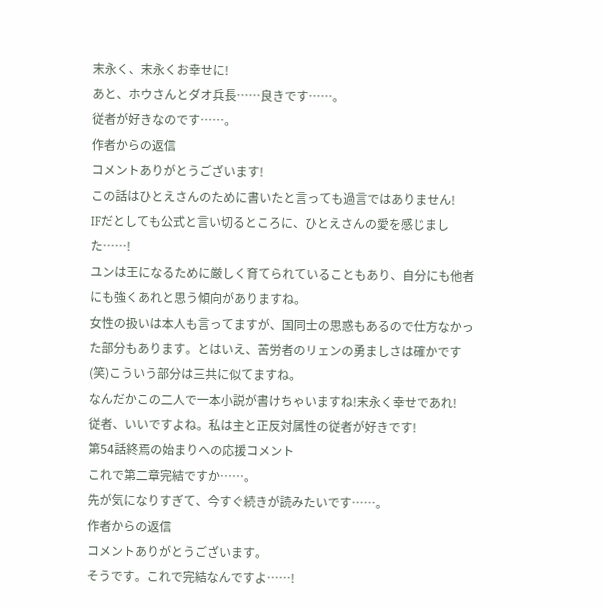末永く、末永くお幸せに!
あと、ホウさんとダオ兵長……良きです……。
従者が好きなのです……。
作者からの返信
コメントありがとうございます!
この話はひとえさんのために書いたと言っても過言ではありません!
IFだとしても公式と言い切るところに、ひとえさんの愛を感じました……!
ユンは王になるために厳しく育てられていることもあり、自分にも他者にも強くあれと思う傾向がありますね。
女性の扱いは本人も言ってますが、国同士の思惑もあるので仕方なかった部分もあります。とはいえ、苦労者のリェンの勇ましさは確かです(笑)こういう部分は三共に似てますね。
なんだかこの二人で一本小説が書けちゃいますね!末永く幸せであれ!
従者、いいですよね。私は主と正反対属性の従者が好きです!
第54話終焉の始まりへの応援コメント
これで第二章完結ですか……。
先が気になりすぎて、今すぐ続きが読みたいです……。
作者からの返信
コメントありがとうございます。
そうです。これで完結なんですよ……!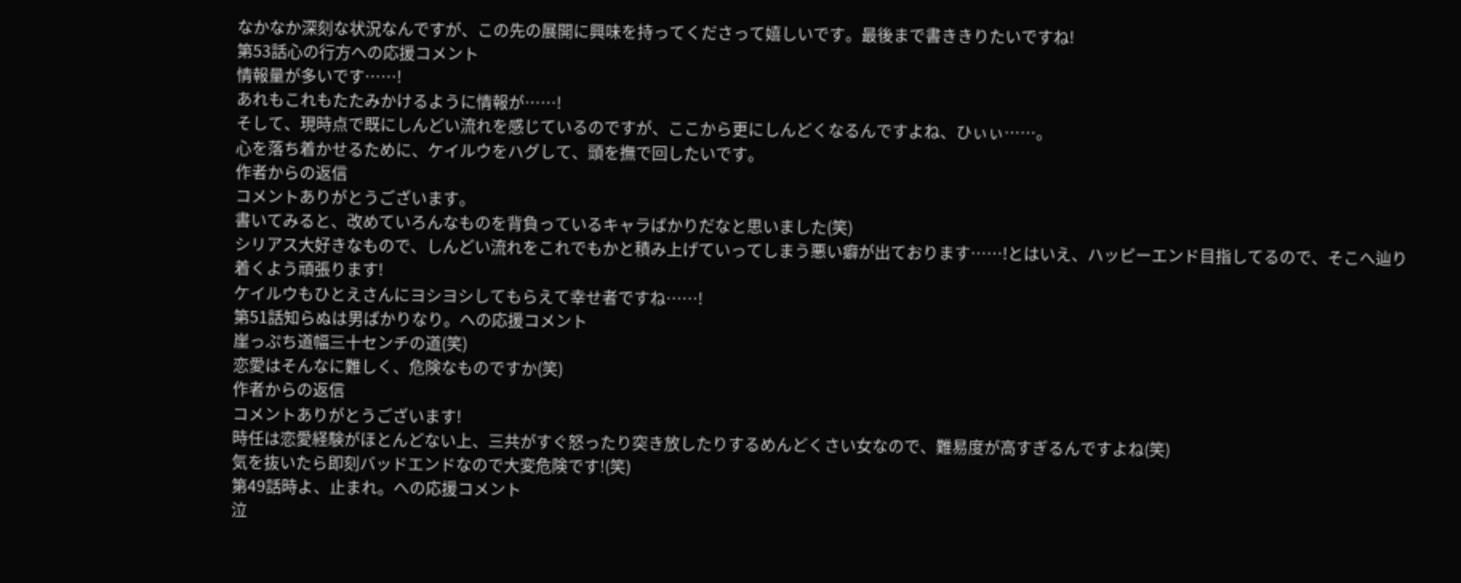なかなか深刻な状況なんですが、この先の展開に興味を持ってくださって嬉しいです。最後まで書ききりたいですね!
第53話心の行方への応援コメント
情報量が多いです……!
あれもこれもたたみかけるように情報が……!
そして、現時点で既にしんどい流れを感じているのですが、ここから更にしんどくなるんですよね、ひぃぃ……。
心を落ち着かせるために、ケイルウをハグして、頭を撫で回したいです。
作者からの返信
コメントありがとうございます。
書いてみると、改めていろんなものを背負っているキャラばかりだなと思いました(笑)
シリアス大好きなもので、しんどい流れをこれでもかと積み上げていってしまう悪い癖が出ております……!とはいえ、ハッピーエンド目指してるので、そこへ辿り着くよう頑張ります!
ケイルウもひとえさんにヨシヨシしてもらえて幸せ者ですね……!
第51話知らぬは男ばかりなり。への応援コメント
崖っぷち道幅三十センチの道(笑)
恋愛はそんなに難しく、危険なものですか(笑)
作者からの返信
コメントありがとうございます!
時任は恋愛経験がほとんどない上、三共がすぐ怒ったり突き放したりするめんどくさい女なので、難易度が高すぎるんですよね(笑)
気を抜いたら即刻バッドエンドなので大変危険です!(笑)
第49話時よ、止まれ。への応援コメント
泣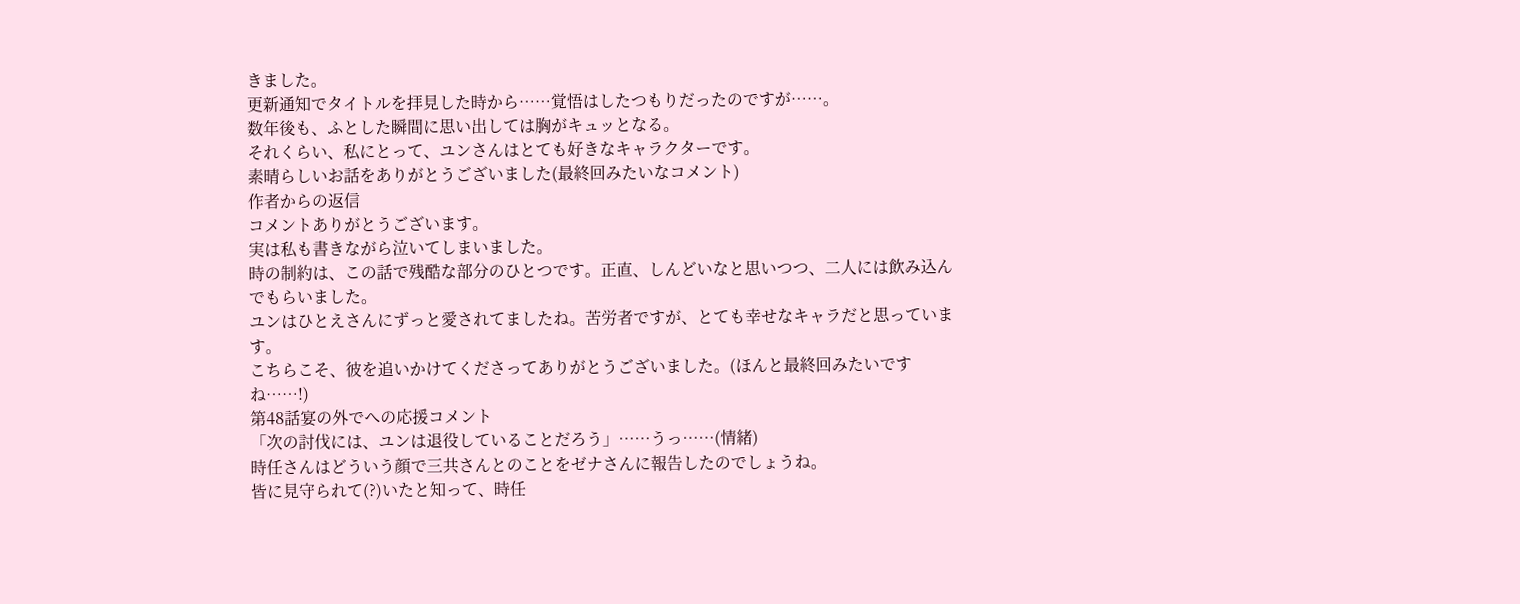きました。
更新通知でタイトルを拝見した時から……覚悟はしたつもりだったのですが……。
数年後も、ふとした瞬間に思い出しては胸がキュッとなる。
それくらい、私にとって、ユンさんはとても好きなキャラクターです。
素晴らしいお話をありがとうございました(最終回みたいなコメント)
作者からの返信
コメントありがとうございます。
実は私も書きながら泣いてしまいました。
時の制約は、この話で残酷な部分のひとつです。正直、しんどいなと思いつつ、二人には飲み込んでもらいました。
ユンはひとえさんにずっと愛されてましたね。苦労者ですが、とても幸せなキャラだと思っています。
こちらこそ、彼を追いかけてくださってありがとうございました。(ほんと最終回みたいですね……!)
第48話宴の外でへの応援コメント
「次の討伐には、ユンは退役していることだろう」……うっ……(情緒)
時任さんはどういう顔で三共さんとのことをゼナさんに報告したのでしょうね。
皆に見守られて(?)いたと知って、時任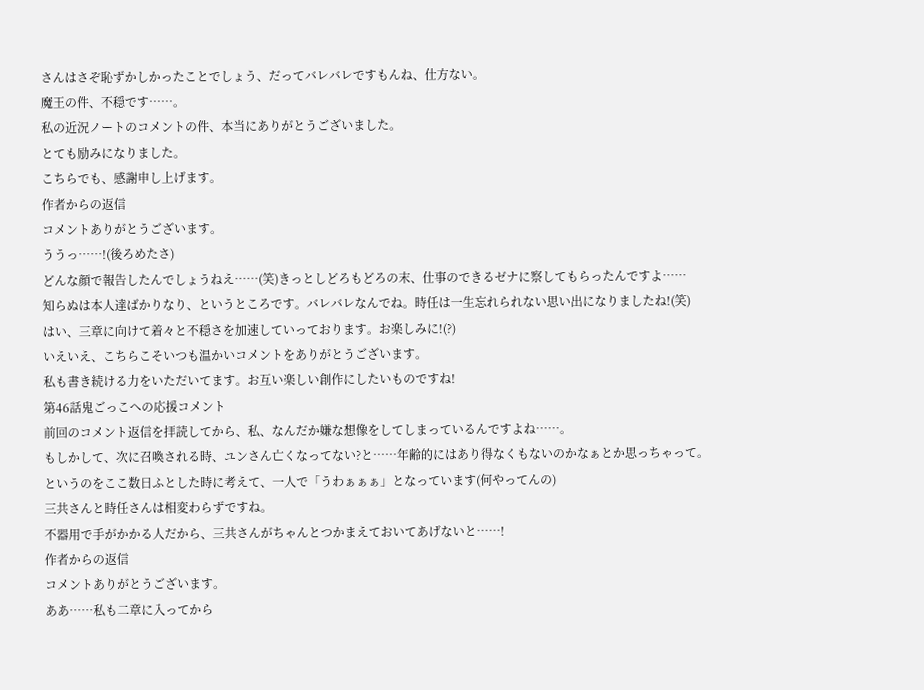さんはさぞ恥ずかしかったことでしょう、だってバレバレですもんね、仕方ない。
魔王の件、不穏です……。
私の近況ノートのコメントの件、本当にありがとうございました。
とても励みになりました。
こちらでも、感謝申し上げます。
作者からの返信
コメントありがとうございます。
ううっ……!(後ろめたさ)
どんな顔で報告したんでしょうねえ……(笑)きっとしどろもどろの末、仕事のできるゼナに察してもらったんですよ……
知らぬは本人達ばかりなり、というところです。バレバレなんでね。時任は一生忘れられない思い出になりましたね!(笑)
はい、三章に向けて着々と不穏さを加速していっております。お楽しみに!(?)
いえいえ、こちらこそいつも温かいコメントをありがとうございます。
私も書き続ける力をいただいてます。お互い楽しい創作にしたいものですね!
第46話鬼ごっこへの応援コメント
前回のコメント返信を拝読してから、私、なんだか嫌な想像をしてしまっているんですよね……。
もしかして、次に召喚される時、ユンさん亡くなってない?と……年齢的にはあり得なくもないのかなぁとか思っちゃって。
というのをここ数日ふとした時に考えて、一人で「うわぁぁぁ」となっています(何やってんの)
三共さんと時任さんは相変わらずですね。
不器用で手がかかる人だから、三共さんがちゃんとつかまえておいてあげないと……!
作者からの返信
コメントありがとうございます。
ああ……私も二章に入ってから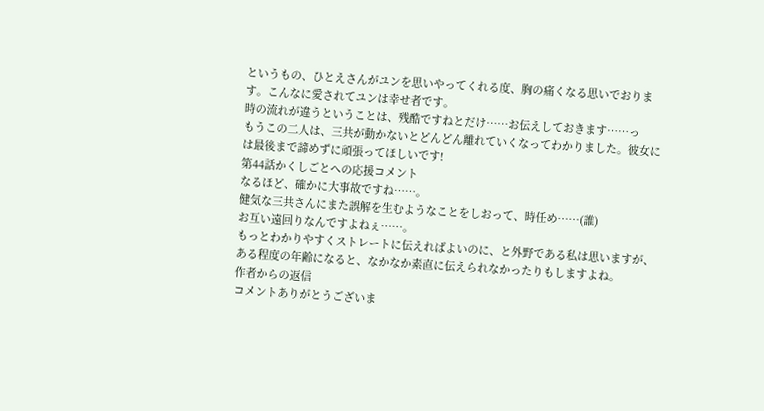というもの、ひとえさんがユンを思いやってくれる度、胸の痛くなる思いでおります。こんなに愛されてユンは幸せ者です。
時の流れが違うということは、残酷ですねとだけ……お伝えしておきます……っ
もうこの二人は、三共が動かないとどんどん離れていくなってわかりました。彼女には最後まで諦めずに頑張ってほしいです!
第44話かくしごとへの応援コメント
なるほど、確かに大事故ですね……。
健気な三共さんにまた誤解を生むようなことをしおって、時任め……(誰)
お互い遠回りなんですよねぇ……。
もっとわかりやすくストレートに伝えればよいのに、と外野である私は思いますが、ある程度の年齢になると、なかなか素直に伝えられなかったりもしますよね。
作者からの返信
コメントありがとうございま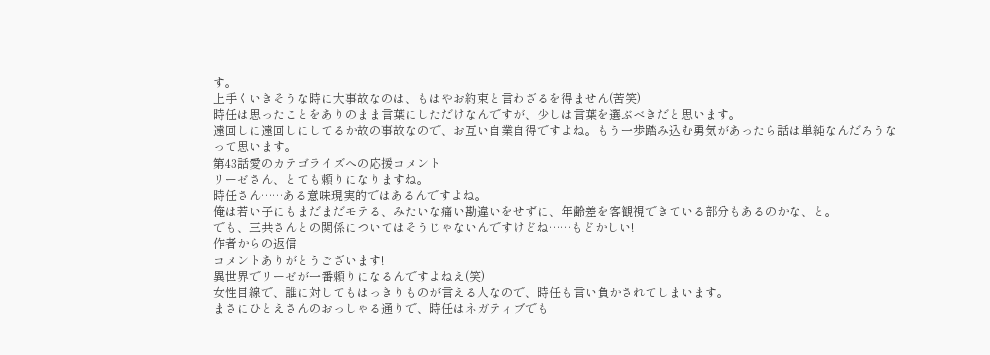す。
上手くいきそうな時に大事故なのは、もはやお約束と言わざるを得ません(苦笑)
時任は思ったことをありのまま言葉にしただけなんですが、少しは言葉を選ぶべきだと思います。
遠回しに遠回しにしてるか故の事故なので、お互い自業自得ですよね。もう一歩踏み込む勇気があったら話は単純なんだろうなって思います。
第43話愛のカテゴライズへの応援コメント
リーゼさん、とても頼りになりますね。
時任さん……ある意味現実的ではあるんですよね。
俺は若い子にもまだまだモテる、みたいな痛い勘違いをせずに、年齢差を客観視できている部分もあるのかな、と。
でも、三共さんとの関係についてはそうじゃないんですけどね……もどかしい!
作者からの返信
コメントありがとうございます!
異世界でリーゼが一番頼りになるんですよねえ(笑)
女性目線で、誰に対してもはっきりものが言える人なので、時任も言い負かされてしまいます。
まさにひとえさんのおっしゃる通りで、時任はネガティブでも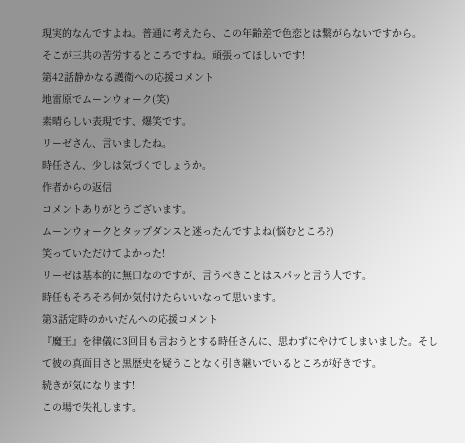現実的なんですよね。普通に考えたら、この年齢差で色恋とは繋がらないですから。
そこが三共の苦労するところですね。頑張ってほしいです!
第42話静かなる護衛への応援コメント
地雷原でムーンウォーク(笑)
素晴らしい表現です、爆笑です。
リーゼさん、言いましたね。
時任さん、少しは気づくでしょうか。
作者からの返信
コメントありがとうございます。
ムーンウォークとタップダンスと迷ったんですよね(悩むところ?)
笑っていただけてよかった!
リーゼは基本的に無口なのですが、言うべきことはスパッと言う人です。
時任もそろそろ何か気付けたらいいなって思います。
第3話定時のかいだんへの応援コメント
『魔王』を律儀に3回目も言おうとする時任さんに、思わずにやけてしまいました。そして彼の真面目さと黒歴史を疑うことなく引き継いでいるところが好きです。
続きが気になります!
この場で失礼します。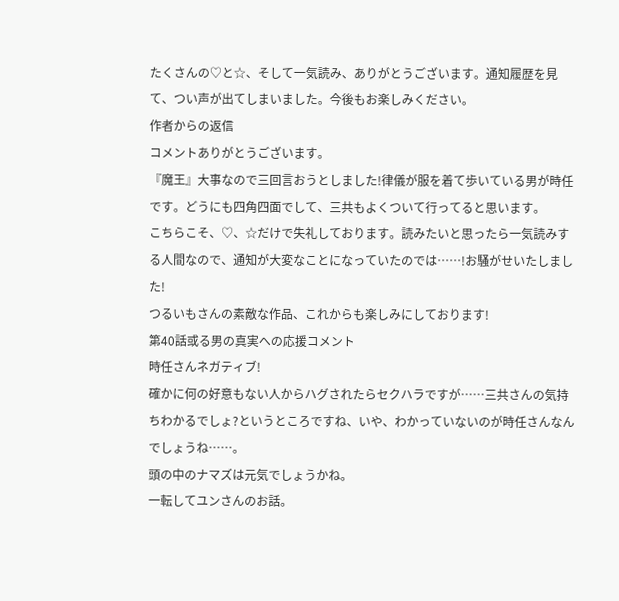たくさんの♡と☆、そして一気読み、ありがとうございます。通知履歴を見て、つい声が出てしまいました。今後もお楽しみください。
作者からの返信
コメントありがとうございます。
『魔王』大事なので三回言おうとしました!律儀が服を着て歩いている男が時任です。どうにも四角四面でして、三共もよくついて行ってると思います。
こちらこそ、♡、☆だけで失礼しております。読みたいと思ったら一気読みする人間なので、通知が大変なことになっていたのでは……!お騒がせいたしました!
つるいもさんの素敵な作品、これからも楽しみにしております!
第40話或る男の真実への応援コメント
時任さんネガティブ!
確かに何の好意もない人からハグされたらセクハラですが……三共さんの気持ちわかるでしょ?というところですね、いや、わかっていないのが時任さんなんでしょうね……。
頭の中のナマズは元気でしょうかね。
一転してユンさんのお話。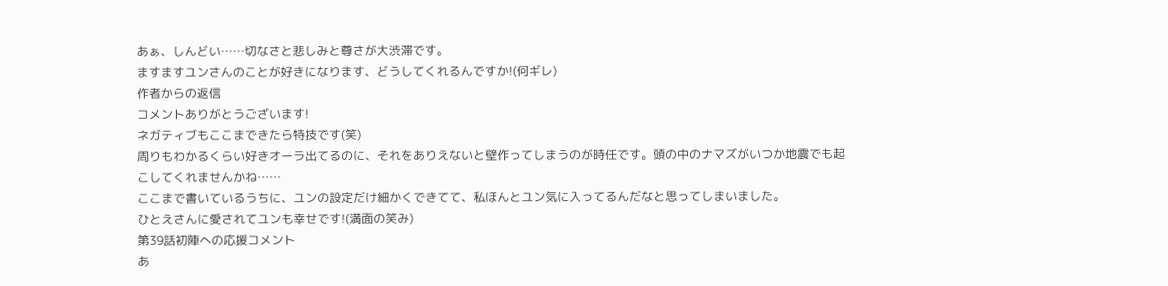あぁ、しんどい……切なさと悲しみと尊さが大渋滞です。
ますますユンさんのことが好きになります、どうしてくれるんですか!(何ギレ)
作者からの返信
コメントありがとうございます!
ネガティブもここまできたら特技です(笑)
周りもわかるくらい好きオーラ出てるのに、それをありえないと壁作ってしまうのが時任です。頭の中のナマズがいつか地震でも起こしてくれませんかね……
ここまで書いているうちに、ユンの設定だけ細かくできてて、私ほんとユン気に入ってるんだなと思ってしまいました。
ひとえさんに愛されてユンも幸せです!(満面の笑み)
第39話初陣への応援コメント
あ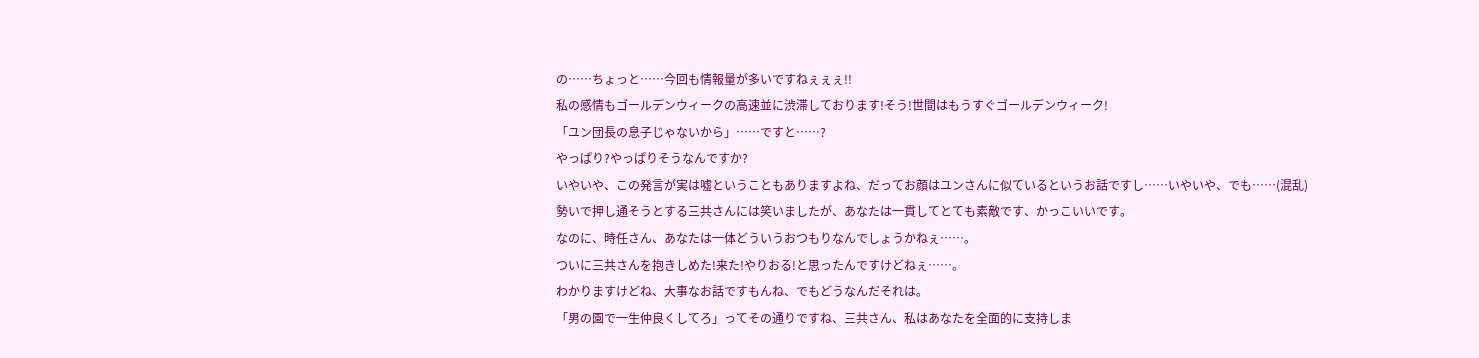の……ちょっと……今回も情報量が多いですねぇぇぇ!!
私の感情もゴールデンウィークの高速並に渋滞しております!そう!世間はもうすぐゴールデンウィーク!
「ユン団長の息子じゃないから」……ですと……?
やっぱり?やっぱりそうなんですか?
いやいや、この発言が実は嘘ということもありますよね、だってお顔はユンさんに似ているというお話ですし……いやいや、でも……(混乱)
勢いで押し通そうとする三共さんには笑いましたが、あなたは一貫してとても素敵です、かっこいいです。
なのに、時任さん、あなたは一体どういうおつもりなんでしょうかねぇ……。
ついに三共さんを抱きしめた!来た!やりおる!と思ったんですけどねぇ……。
わかりますけどね、大事なお話ですもんね、でもどうなんだそれは。
「男の園で一生仲良くしてろ」ってその通りですね、三共さん、私はあなたを全面的に支持しま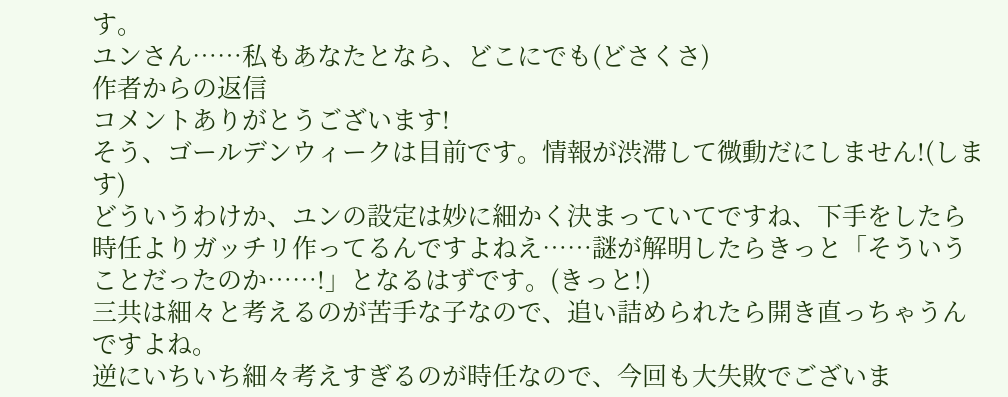す。
ユンさん……私もあなたとなら、どこにでも(どさくさ)
作者からの返信
コメントありがとうございます!
そう、ゴールデンウィークは目前です。情報が渋滞して微動だにしません!(します)
どういうわけか、ユンの設定は妙に細かく決まっていてですね、下手をしたら時任よりガッチリ作ってるんですよねえ……謎が解明したらきっと「そういうことだったのか……!」となるはずです。(きっと!)
三共は細々と考えるのが苦手な子なので、追い詰められたら開き直っちゃうんですよね。
逆にいちいち細々考えすぎるのが時任なので、今回も大失敗でございま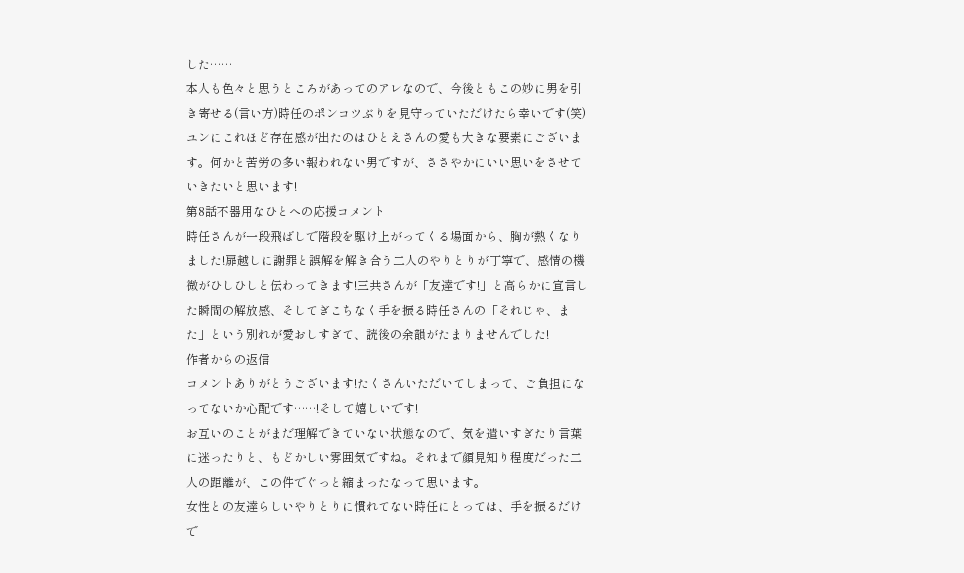した……
本人も色々と思うところがあってのアレなので、今後ともこの妙に男を引き寄せる(言い方)時任のポンコツぶりを見守っていただけたら幸いです(笑)
ユンにこれほど存在感が出たのはひとえさんの愛も大きな要素にございます。何かと苦労の多い報われない男ですが、ささやかにいい思いをさせていきたいと思います!
第8話不器用なひとへの応援コメント
時任さんが一段飛ばしで階段を駆け上がってくる場面から、胸が熱くなりました!扉越しに謝罪と誤解を解き合う二人のやりとりが丁寧で、感情の機微がひしひしと伝わってきます!三共さんが「友達です!」と高らかに宣言した瞬間の解放感、そしてぎこちなく手を振る時任さんの「それじゃ、また」という別れが愛おしすぎて、読後の余韻がたまりませんでした!
作者からの返信
コメントありがとうございます!たくさんいただいてしまって、ご負担になってないか心配です……!そして嬉しいです!
お互いのことがまだ理解できていない状態なので、気を遣いすぎたり言葉に迷ったりと、もどかしい雰囲気ですね。それまで顔見知り程度だった二人の距離が、この件でぐっと縮まったなって思います。
女性との友達らしいやりとりに慣れてない時任にとっては、手を振るだけで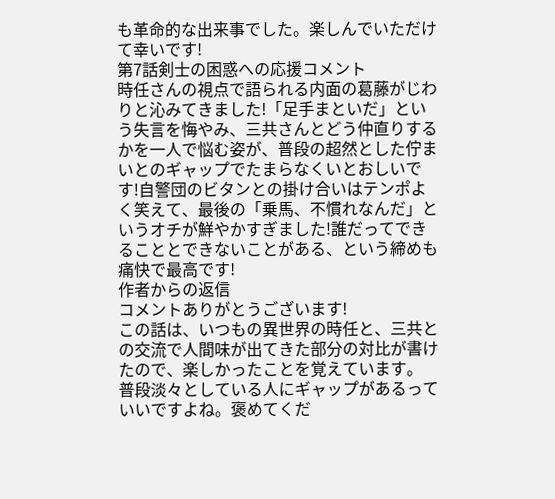も革命的な出来事でした。楽しんでいただけて幸いです!
第7話剣士の困惑への応援コメント
時任さんの視点で語られる内面の葛藤がじわりと沁みてきました!「足手まといだ」という失言を悔やみ、三共さんとどう仲直りするかを一人で悩む姿が、普段の超然とした佇まいとのギャップでたまらなくいとおしいです!自警団のビタンとの掛け合いはテンポよく笑えて、最後の「乗馬、不慣れなんだ」というオチが鮮やかすぎました!誰だってできることとできないことがある、という締めも痛快で最高です!
作者からの返信
コメントありがとうございます!
この話は、いつもの異世界の時任と、三共との交流で人間味が出てきた部分の対比が書けたので、楽しかったことを覚えています。
普段淡々としている人にギャップがあるっていいですよね。褒めてくだ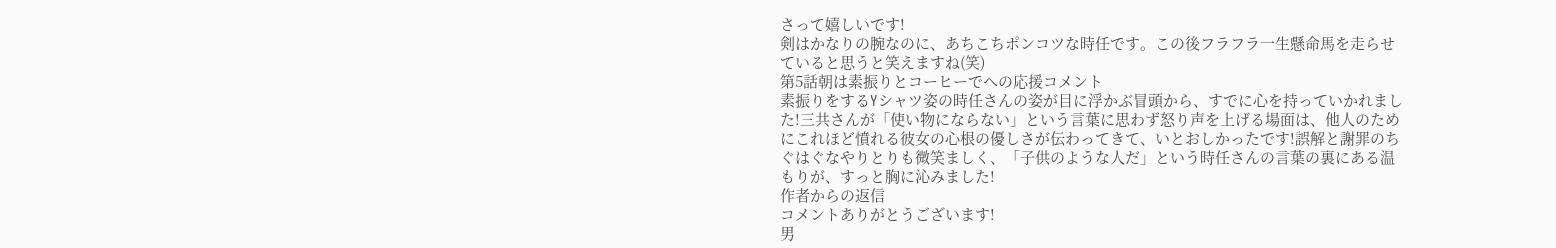さって嬉しいです!
剣はかなりの腕なのに、あちこちポンコツな時任です。この後フラフラ一生懸命馬を走らせていると思うと笑えますね(笑)
第5話朝は素振りとコーヒーでへの応援コメント
素振りをするYシャツ姿の時任さんの姿が目に浮かぶ冒頭から、すでに心を持っていかれました!三共さんが「使い物にならない」という言葉に思わず怒り声を上げる場面は、他人のためにこれほど憤れる彼女の心根の優しさが伝わってきて、いとおしかったです!誤解と謝罪のちぐはぐなやりとりも微笑ましく、「子供のような人だ」という時任さんの言葉の裏にある温もりが、すっと胸に沁みました!
作者からの返信
コメントありがとうございます!
男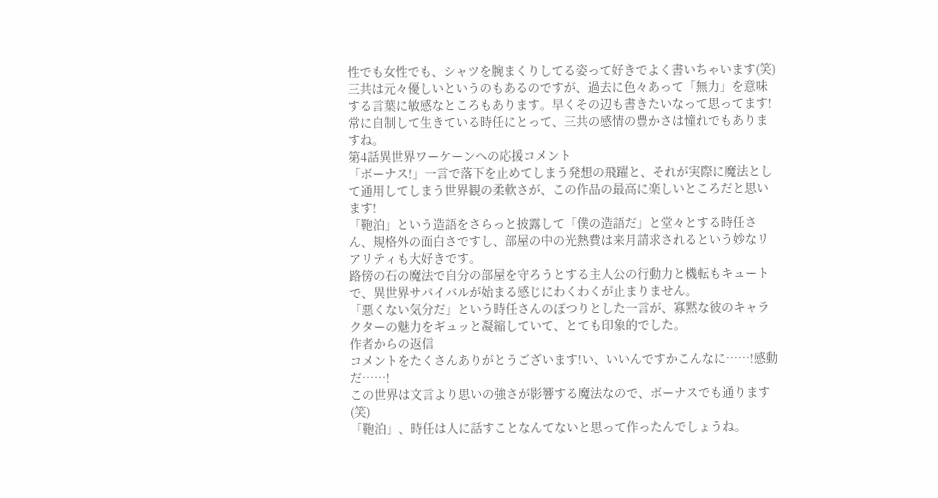性でも女性でも、シャツを腕まくりしてる姿って好きでよく書いちゃいます(笑)
三共は元々優しいというのもあるのですが、過去に色々あって「無力」を意味する言葉に敏感なところもあります。早くその辺も書きたいなって思ってます!
常に自制して生きている時任にとって、三共の感情の豊かさは憧れでもありますね。
第4話異世界ワーケーンへの応援コメント
「ボーナス!」一言で落下を止めてしまう発想の飛躍と、それが実際に魔法として通用してしまう世界観の柔軟さが、この作品の最高に楽しいところだと思います!
「鞄泊」という造語をさらっと披露して「僕の造語だ」と堂々とする時任さん、規格外の面白さですし、部屋の中の光熱費は来月請求されるという妙なリアリティも大好きです。
路傍の石の魔法で自分の部屋を守ろうとする主人公の行動力と機転もキュートで、異世界サバイバルが始まる感じにわくわくが止まりません。
「悪くない気分だ」という時任さんのぽつりとした一言が、寡黙な彼のキャラクターの魅力をギュッと凝縮していて、とても印象的でした。
作者からの返信
コメントをたくさんありがとうございます!い、いいんですかこんなに……!感動だ……!
この世界は文言より思いの強さが影響する魔法なので、ボーナスでも通ります(笑)
「鞄泊」、時任は人に話すことなんてないと思って作ったんでしょうね。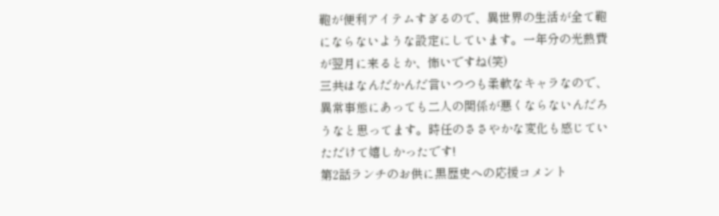鞄が便利アイテムすぎるので、異世界の生活が全て鞄にならないような設定にしています。一年分の光熱費が翌月に来るとか、怖いですね(笑)
三共はなんだかんだ言いつつも柔軟なキャラなので、異常事態にあっても二人の関係が悪くならないんだろうなと思ってます。時任のささやかな変化も感じていただけて嬉しかったです!
第2話ランチのお供に黒歴史への応援コメント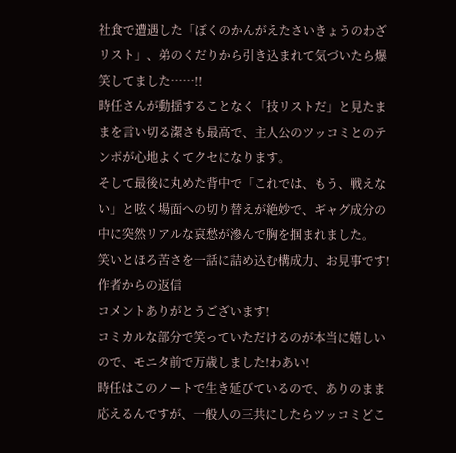社食で遭遇した「ぼくのかんがえたさいきょうのわざリスト」、弟のくだりから引き込まれて気づいたら爆笑してました……!!
時任さんが動揺することなく「技リストだ」と見たままを言い切る潔さも最高で、主人公のツッコミとのテンポが心地よくてクセになります。
そして最後に丸めた背中で「これでは、もう、戦えない」と呟く場面への切り替えが絶妙で、ギャグ成分の中に突然リアルな哀愁が滲んで胸を掴まれました。
笑いとほろ苦さを一話に詰め込む構成力、お見事です!
作者からの返信
コメントありがとうございます!
コミカルな部分で笑っていただけるのが本当に嬉しいので、モニタ前で万歳しました!わあい!
時任はこのノートで生き延びているので、ありのまま応えるんですが、一般人の三共にしたらツッコミどこ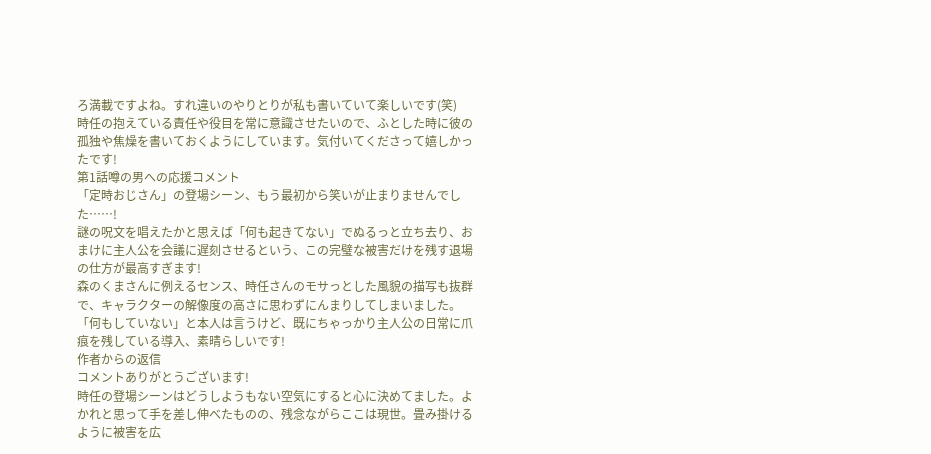ろ満載ですよね。すれ違いのやりとりが私も書いていて楽しいです(笑)
時任の抱えている責任や役目を常に意識させたいので、ふとした時に彼の孤独や焦燥を書いておくようにしています。気付いてくださって嬉しかったです!
第1話噂の男への応援コメント
「定時おじさん」の登場シーン、もう最初から笑いが止まりませんでした……!
謎の呪文を唱えたかと思えば「何も起きてない」でぬるっと立ち去り、おまけに主人公を会議に遅刻させるという、この完璧な被害だけを残す退場の仕方が最高すぎます!
森のくまさんに例えるセンス、時任さんのモサっとした風貌の描写も抜群で、キャラクターの解像度の高さに思わずにんまりしてしまいました。
「何もしていない」と本人は言うけど、既にちゃっかり主人公の日常に爪痕を残している導入、素晴らしいです!
作者からの返信
コメントありがとうございます!
時任の登場シーンはどうしようもない空気にすると心に決めてました。よかれと思って手を差し伸べたものの、残念ながらここは現世。畳み掛けるように被害を広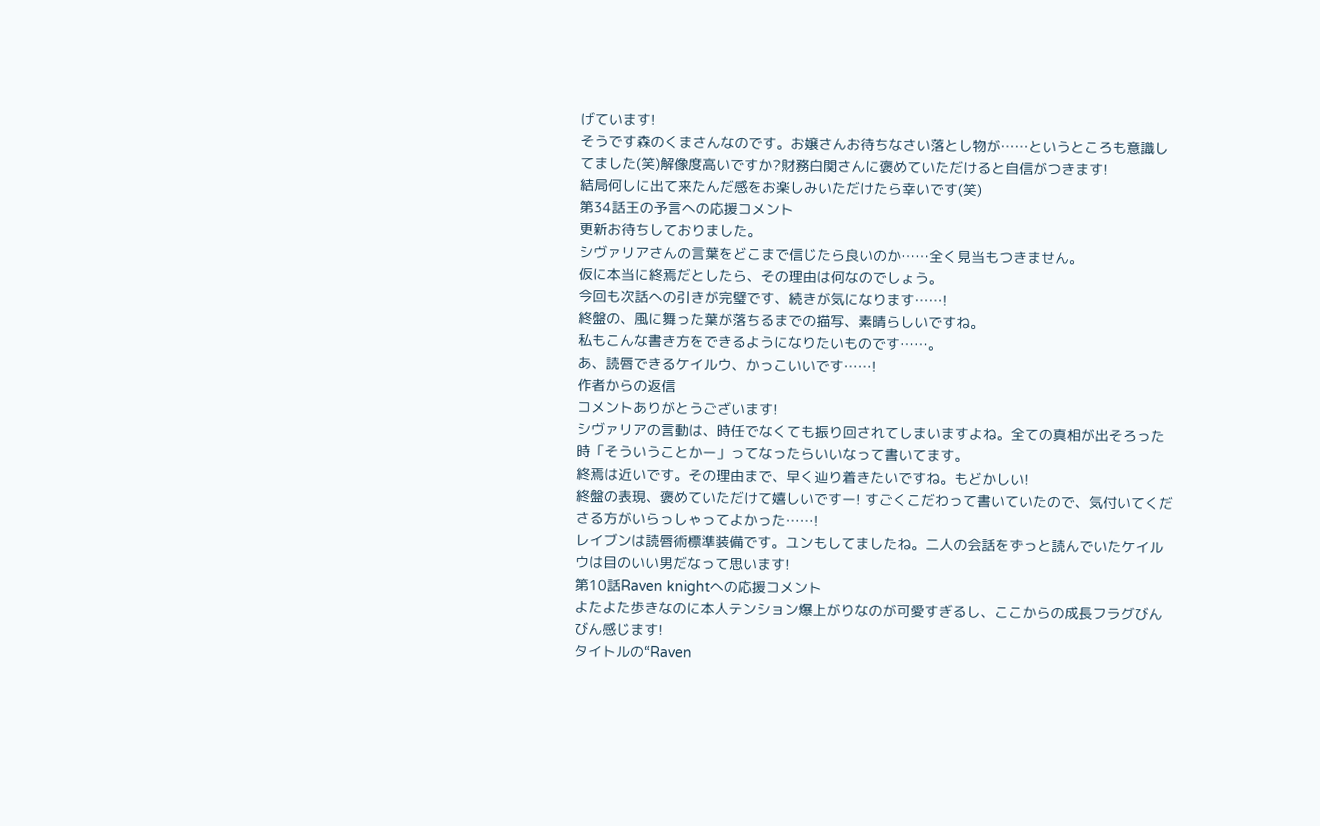げています!
そうです森のくまさんなのです。お嬢さんお待ちなさい落とし物が……というところも意識してました(笑)解像度高いですか?財務白関さんに褒めていただけると自信がつきます!
結局何しに出て来たんだ感をお楽しみいただけたら幸いです(笑)
第34話王の予言への応援コメント
更新お待ちしておりました。
シヴァリアさんの言葉をどこまで信じたら良いのか……全く見当もつきません。
仮に本当に終焉だとしたら、その理由は何なのでしょう。
今回も次話への引きが完璧です、続きが気になります……!
終盤の、風に舞った葉が落ちるまでの描写、素晴らしいですね。
私もこんな書き方をできるようになりたいものです……。
あ、読唇できるケイルウ、かっこいいです……!
作者からの返信
コメントありがとうございます!
シヴァリアの言動は、時任でなくても振り回されてしまいますよね。全ての真相が出そろった時「そういうことかー」ってなったらいいなって書いてます。
終焉は近いです。その理由まで、早く辿り着きたいですね。もどかしい!
終盤の表現、褒めていただけて嬉しいですー! すごくこだわって書いていたので、気付いてくださる方がいらっしゃってよかった……!
レイブンは読唇術標準装備です。ユンもしてましたね。二人の会話をずっと読んでいたケイルウは目のいい男だなって思います!
第10話Raven knightへの応援コメント
よたよた歩きなのに本人テンション爆上がりなのが可愛すぎるし、ここからの成長フラグびんびん感じます!
タイトルの“Raven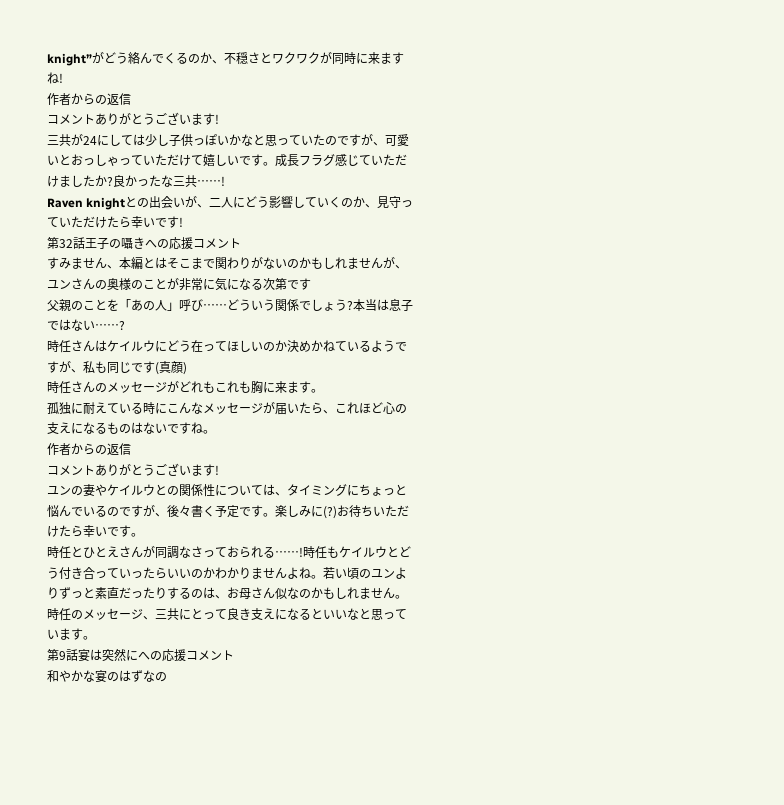knight”がどう絡んでくるのか、不穏さとワクワクが同時に来ますね!
作者からの返信
コメントありがとうございます!
三共が24にしては少し子供っぽいかなと思っていたのですが、可愛いとおっしゃっていただけて嬉しいです。成長フラグ感じていただけましたか?良かったな三共……!
Raven knightとの出会いが、二人にどう影響していくのか、見守っていただけたら幸いです!
第32話王子の囁きへの応援コメント
すみません、本編とはそこまで関わりがないのかもしれませんが、ユンさんの奥様のことが非常に気になる次第です
父親のことを「あの人」呼び……どういう関係でしょう?本当は息子ではない……?
時任さんはケイルウにどう在ってほしいのか決めかねているようですが、私も同じです(真顔)
時任さんのメッセージがどれもこれも胸に来ます。
孤独に耐えている時にこんなメッセージが届いたら、これほど心の支えになるものはないですね。
作者からの返信
コメントありがとうございます!
ユンの妻やケイルウとの関係性については、タイミングにちょっと悩んでいるのですが、後々書く予定です。楽しみに(?)お待ちいただけたら幸いです。
時任とひとえさんが同調なさっておられる……!時任もケイルウとどう付き合っていったらいいのかわかりませんよね。若い頃のユンよりずっと素直だったりするのは、お母さん似なのかもしれません。
時任のメッセージ、三共にとって良き支えになるといいなと思っています。
第9話宴は突然にへの応援コメント
和やかな宴のはずなの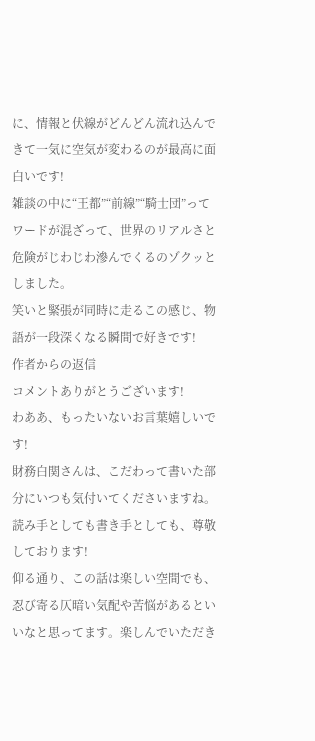に、情報と伏線がどんどん流れ込んできて一気に空気が変わるのが最高に面白いです!
雑談の中に“王都”“前線”“騎士団”ってワードが混ざって、世界のリアルさと危険がじわじわ滲んでくるのゾクッとしました。
笑いと緊張が同時に走るこの感じ、物語が一段深くなる瞬間で好きです!
作者からの返信
コメントありがとうございます!
わああ、もったいないお言葉嬉しいです!
財務白関さんは、こだわって書いた部分にいつも気付いてくださいますね。読み手としても書き手としても、尊敬しております!
仰る通り、この話は楽しい空間でも、忍び寄る仄暗い気配や苦悩があるといいなと思ってます。楽しんでいただき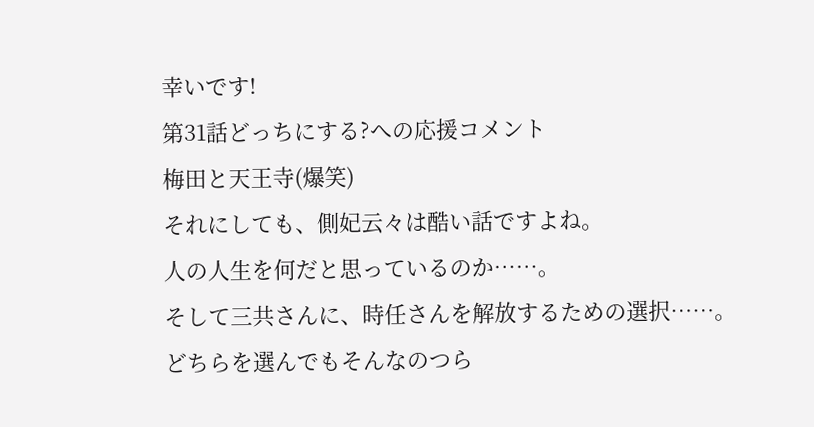幸いです!
第31話どっちにする?への応援コメント
梅田と天王寺(爆笑)
それにしても、側妃云々は酷い話ですよね。
人の人生を何だと思っているのか……。
そして三共さんに、時任さんを解放するための選択……。
どちらを選んでもそんなのつら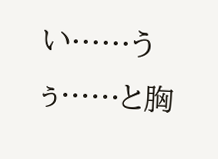い……うぅ……と胸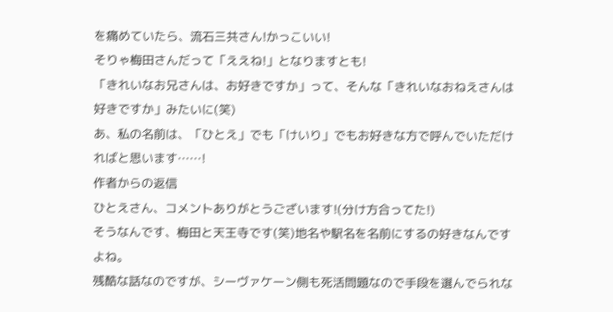を痛めていたら、流石三共さん!かっこいい!
そりゃ梅田さんだって「ええね!」となりますとも!
「きれいなお兄さんは、お好きですか」って、そんな「きれいなおねえさんは好きですか」みたいに(笑)
あ、私の名前は、「ひとえ」でも「けいり」でもお好きな方で呼んでいただければと思います……!
作者からの返信
ひとえさん、コメントありがとうございます!(分け方合ってた!)
そうなんです、梅田と天王寺です(笑)地名や駅名を名前にするの好きなんですよね。
残酷な話なのですが、シーヴァケーン側も死活問題なので手段を選んでられな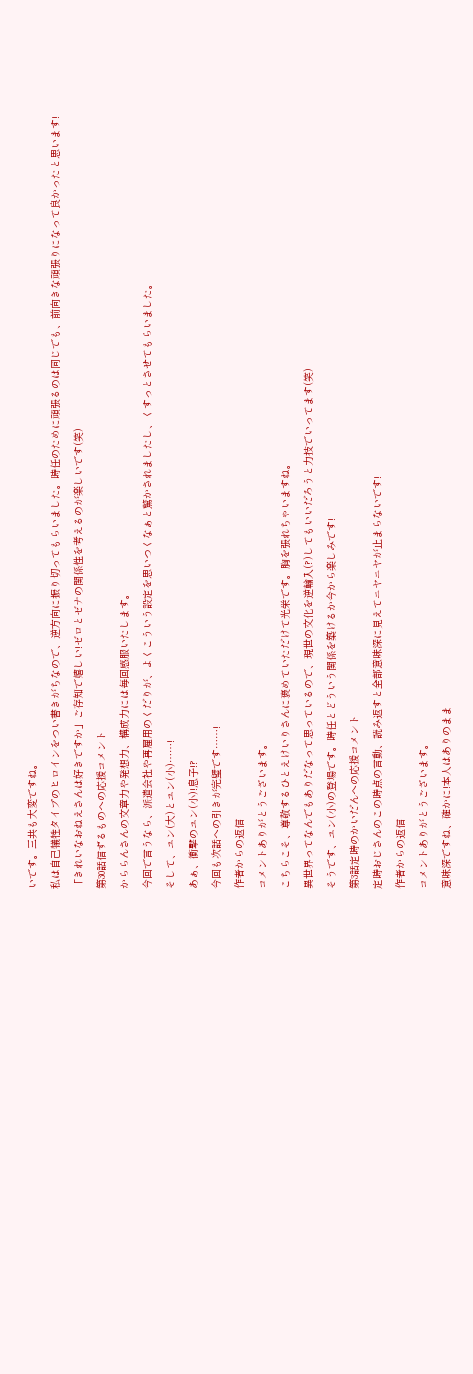いです。三共も大変ですね。
私は自己犠牲タイプのヒロインをつい書きがちなので、逆方向に振り切ってもらいました。時任のために頑張るのは同じでも、前向きな頑張りになって良かったと思います!
「きれいなおねえさんは好きですか」ご存知で嬉しい!ゼロとゼナの関係性を考えるのが楽しいです(笑)
第30話信ずるものへの応援コメント
かららんさんの文章力や発想力、構成力には毎回感服いたします。
今回で言うなら、派遣会社や再雇用のくだりが、よくこういう設定を思いつくなぁと驚かされましたし、くすっとさせてもらいました。
そして、ユン(大)とユン(小)……!
あぁ、衝撃のユン(小)!息子!?
今回も次話への引きが完璧です……!
作者からの返信
コメントありがとうございます。
こちらこそ、尊敬するひとえけいりさんに褒めていただけて光栄です。胸を張れちゃいますね。
異世界ってなんでもありだなって思っているので、現世の文化を逆輸入(?)してもいいだろうと力技でいってます(笑)
そうです、ユン(小)の登場です。時任とどういう関係を築けるか今から楽しみです!
第3話定時のかいだんへの応援コメント
定時おじさんのこの時点の言動、読み返すと全部意味深に見えてニヤニヤが止まらないです!
作者からの返信
コメントありがとうございます。
意味深ですね、確かに!本人はありのまま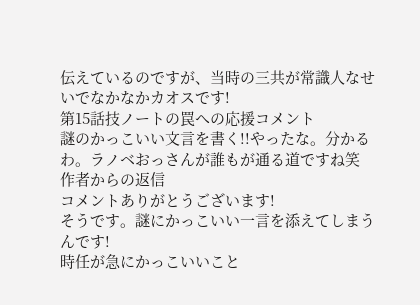伝えているのですが、当時の三共が常識人なせいでなかなかカオスです!
第15話技ノートの罠への応援コメント
謎のかっこいい文言を書く!!やったな。分かるわ。ラノベおっさんが誰もが通る道ですね笑
作者からの返信
コメントありがとうございます!
そうです。謎にかっこいい一言を添えてしまうんです!
時任が急にかっこいいこと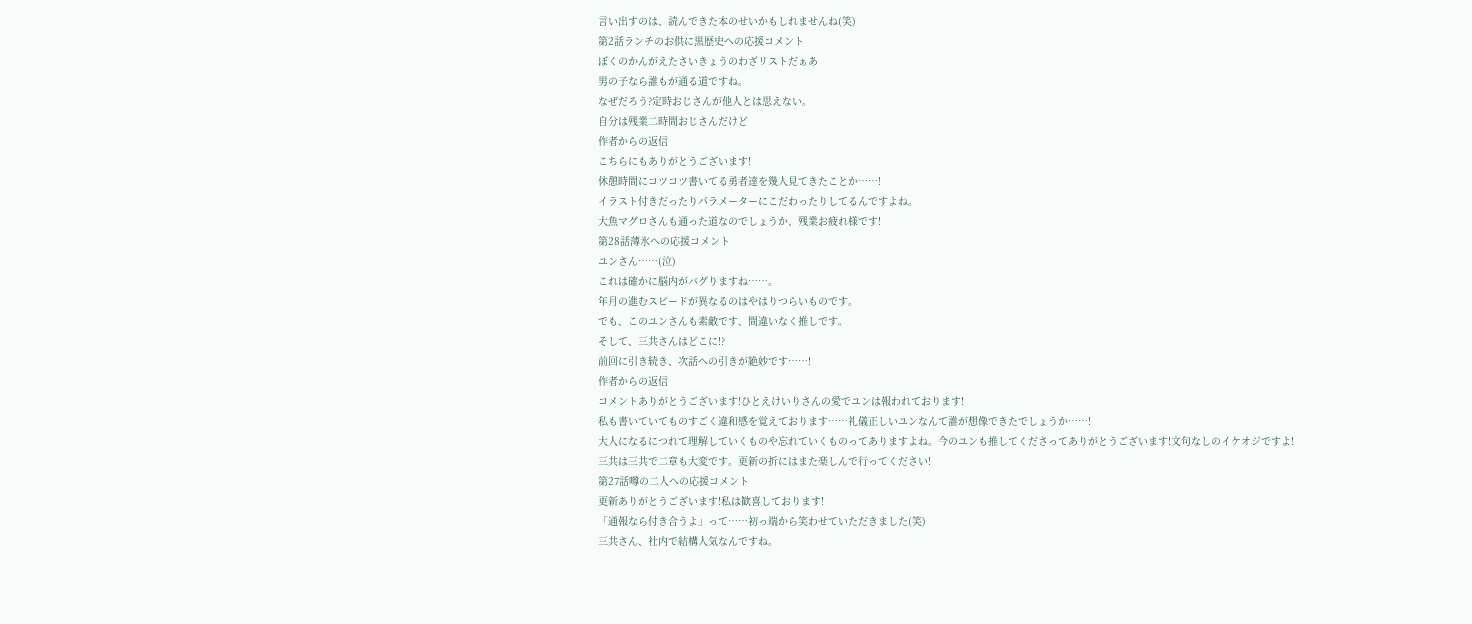言い出すのは、読んできた本のせいかもしれませんね(笑)
第2話ランチのお供に黒歴史への応援コメント
ぼくのかんがえたさいきょうのわざリストだぁあ
男の子なら誰もが通る道ですね。
なぜだろう?定時おじさんが他人とは思えない。
自分は残業二時間おじさんだけど
作者からの返信
こちらにもありがとうございます!
休憩時間にコツコツ書いてる勇者達を幾人見てきたことか……!
イラスト付きだったりパラメーターにこだわったりしてるんですよね。
大魚マグロさんも通った道なのでしょうか、残業お疲れ様です!
第28話薄氷への応援コメント
ユンさん……(泣)
これは確かに脳内がバグりますね……。
年月の進むスピードが異なるのはやはりつらいものです。
でも、このユンさんも素敵です、間違いなく推しです。
そして、三共さんはどこに!?
前回に引き続き、次話への引きが絶妙です……!
作者からの返信
コメントありがとうございます!ひとえけいりさんの愛でユンは報われております!
私も書いていてものすごく違和感を覚えております……礼儀正しいユンなんて誰が想像できたでしょうか……!
大人になるにつれて理解していくものや忘れていくものってありますよね。今のユンも推してくださってありがとうございます!文句なしのイケオジですよ!
三共は三共で二章も大変です。更新の折にはまた楽しんで行ってください!
第27話噂の二人への応援コメント
更新ありがとうございます!私は歓喜しております!
「通報なら付き合うよ」って……初っ端から笑わせていただきました(笑)
三共さん、社内で結構人気なんですね。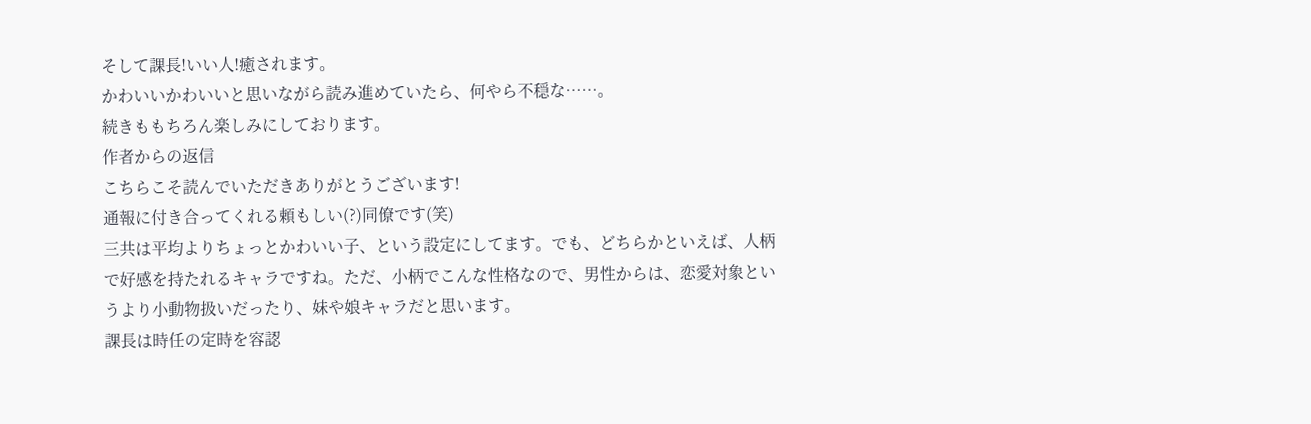そして課長!いい人!癒されます。
かわいいかわいいと思いながら読み進めていたら、何やら不穏な……。
続きももちろん楽しみにしております。
作者からの返信
こちらこそ読んでいただきありがとうございます!
通報に付き合ってくれる頼もしい(?)同僚です(笑)
三共は平均よりちょっとかわいい子、という設定にしてます。でも、どちらかといえば、人柄で好感を持たれるキャラですね。ただ、小柄でこんな性格なので、男性からは、恋愛対象というより小動物扱いだったり、妹や娘キャラだと思います。
課長は時任の定時を容認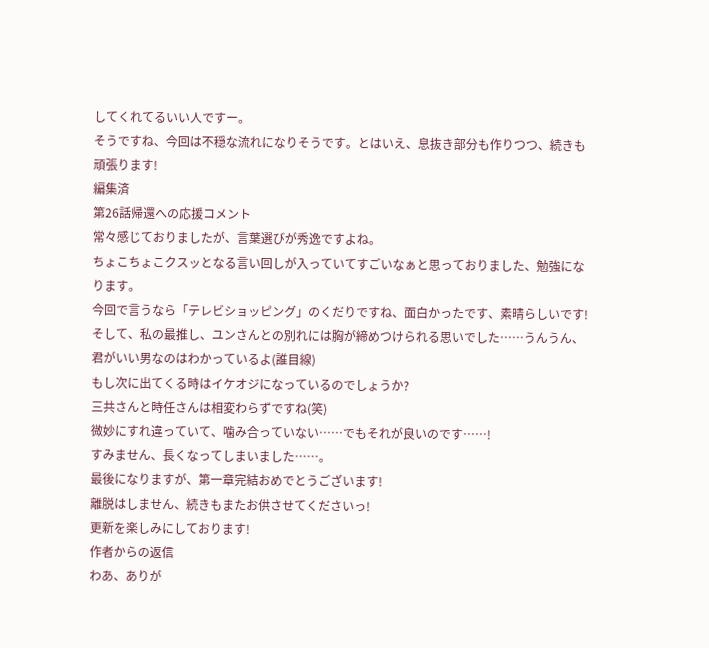してくれてるいい人ですー。
そうですね、今回は不穏な流れになりそうです。とはいえ、息抜き部分も作りつつ、続きも頑張ります!
編集済
第26話帰還への応援コメント
常々感じておりましたが、言葉選びが秀逸ですよね。
ちょこちょこクスッとなる言い回しが入っていてすごいなぁと思っておりました、勉強になります。
今回で言うなら「テレビショッピング」のくだりですね、面白かったです、素晴らしいです!
そして、私の最推し、ユンさんとの別れには胸が締めつけられる思いでした……うんうん、君がいい男なのはわかっているよ(誰目線)
もし次に出てくる時はイケオジになっているのでしょうか?
三共さんと時任さんは相変わらずですね(笑)
微妙にすれ違っていて、噛み合っていない……でもそれが良いのです……!
すみません、長くなってしまいました……。
最後になりますが、第一章完結おめでとうございます!
離脱はしません、続きもまたお供させてくださいっ!
更新を楽しみにしております!
作者からの返信
わあ、ありが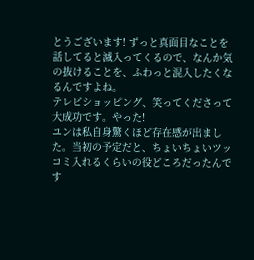とうございます! ずっと真面目なことを話してると滅入ってくるので、なんか気の抜けることを、ふわっと混入したくなるんですよね。
テレビショッピング、笑ってくださって大成功です。やった!
ユンは私自身驚くほど存在感が出ました。当初の予定だと、ちょいちょいツッコミ入れるくらいの役どころだったんです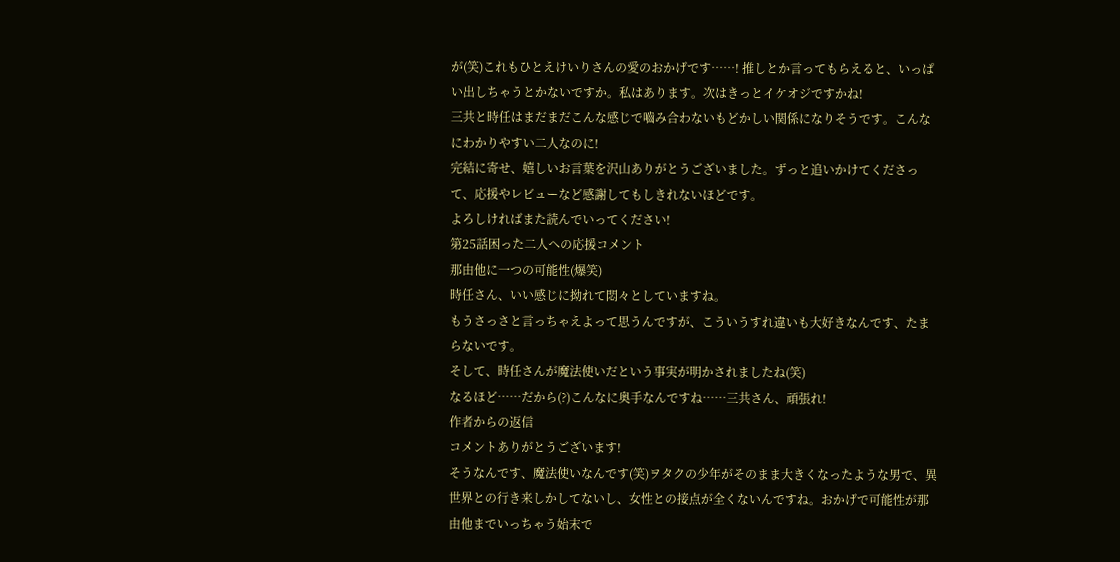が(笑)これもひとえけいりさんの愛のおかげです……! 推しとか言ってもらえると、いっぱい出しちゃうとかないですか。私はあります。次はきっとイケオジですかね!
三共と時任はまだまだこんな感じで嚙み合わないもどかしい関係になりそうです。こんなにわかりやすい二人なのに!
完結に寄せ、嬉しいお言葉を沢山ありがとうございました。ずっと追いかけてくださって、応援やレビューなど感謝してもしきれないほどです。
よろしければまた読んでいってください!
第25話困った二人への応援コメント
那由他に一つの可能性(爆笑)
時任さん、いい感じに拗れて悶々としていますね。
もうさっさと言っちゃえよって思うんですが、こういうすれ違いも大好きなんです、たまらないです。
そして、時任さんが魔法使いだという事実が明かされましたね(笑)
なるほど……だから(?)こんなに奥手なんですね……三共さん、頑張れ!
作者からの返信
コメントありがとうございます!
そうなんです、魔法使いなんです(笑)ヲタクの少年がそのまま大きくなったような男で、異世界との行き来しかしてないし、女性との接点が全くないんですね。おかげで可能性が那由他までいっちゃう始末で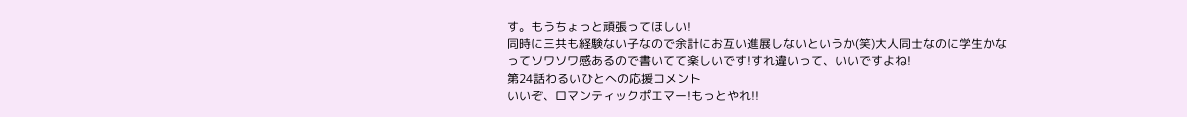す。もうちょっと頑張ってほしい!
同時に三共も経験ない子なので余計にお互い進展しないというか(笑)大人同士なのに学生かなってソワソワ感あるので書いてて楽しいです!すれ違いって、いいですよね!
第24話わるいひとへの応援コメント
いいぞ、ロマンティックポエマー!もっとやれ!!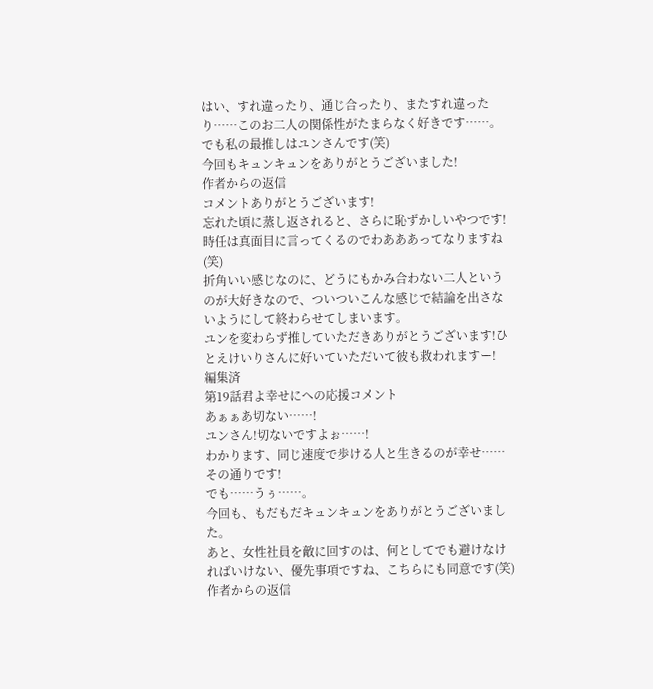はい、すれ違ったり、通じ合ったり、またすれ違ったり……このお二人の関係性がたまらなく好きです……。
でも私の最推しはユンさんです(笑)
今回もキュンキュンをありがとうございました!
作者からの返信
コメントありがとうございます!
忘れた頃に蒸し返されると、さらに恥ずかしいやつです!時任は真面目に言ってくるのでわあああってなりますね(笑)
折角いい感じなのに、どうにもかみ合わない二人というのが大好きなので、ついついこんな感じで結論を出さないようにして終わらせてしまいます。
ユンを変わらず推していただきありがとうございます!ひとえけいりさんに好いていただいて彼も救われますー!
編集済
第19話君よ幸せにへの応援コメント
あぁぁあ切ない……!
ユンさん!切ないですよぉ……!
わかります、同じ速度で歩ける人と生きるのが幸せ……その通りです!
でも……うぅ……。
今回も、もだもだキュンキュンをありがとうございました。
あと、女性社員を敵に回すのは、何としてでも避けなければいけない、優先事項ですね、こちらにも同意です(笑)
作者からの返信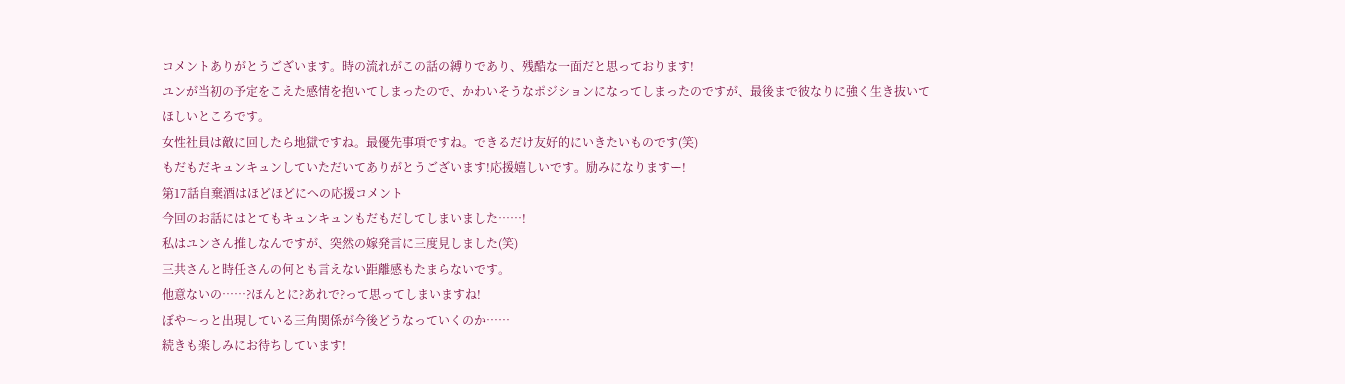コメントありがとうございます。時の流れがこの話の縛りであり、残酷な一面だと思っております!
ユンが当初の予定をこえた感情を抱いてしまったので、かわいそうなポジションになってしまったのですが、最後まで彼なりに強く生き抜いてほしいところです。
女性社員は敵に回したら地獄ですね。最優先事項ですね。できるだけ友好的にいきたいものです(笑)
もだもだキュンキュンしていただいてありがとうございます!応援嬉しいです。励みになりますー!
第17話自棄酒はほどほどにへの応援コメント
今回のお話にはとてもキュンキュンもだもだしてしまいました……!
私はユンさん推しなんですが、突然の嫁発言に三度見しました(笑)
三共さんと時任さんの何とも言えない距離感もたまらないです。
他意ないの……?ほんとに?あれで?って思ってしまいますね!
ぼや〜っと出現している三角関係が今後どうなっていくのか……
続きも楽しみにお待ちしています!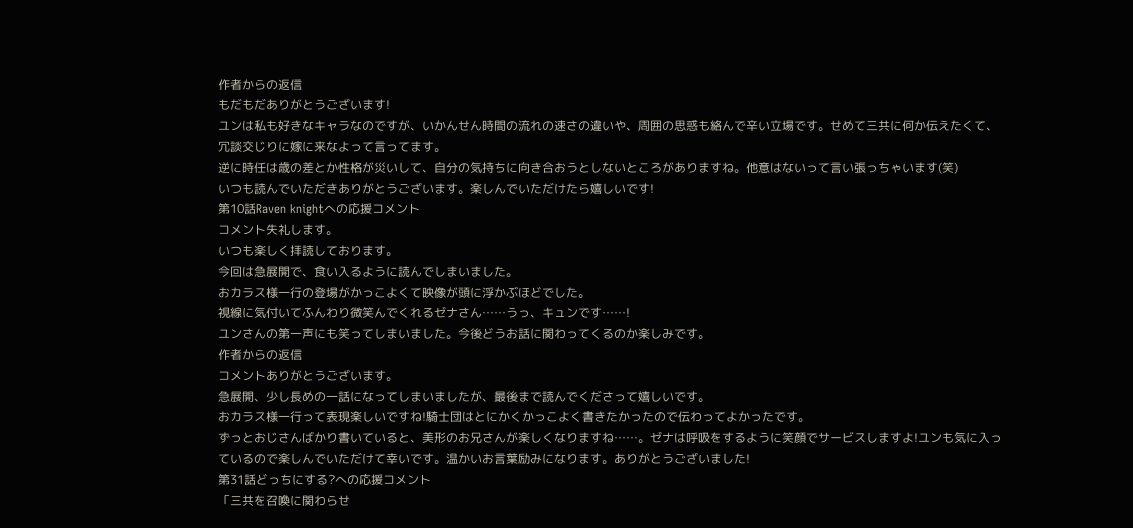作者からの返信
もだもだありがとうございます!
ユンは私も好きなキャラなのですが、いかんせん時間の流れの速さの違いや、周囲の思惑も絡んで辛い立場です。せめて三共に何か伝えたくて、冗談交じりに嫁に来なよって言ってます。
逆に時任は歳の差とか性格が災いして、自分の気持ちに向き合おうとしないところがありますね。他意はないって言い張っちゃいます(笑)
いつも読んでいただきありがとうございます。楽しんでいただけたら嬉しいです!
第10話Raven knightへの応援コメント
コメント失礼します。
いつも楽しく拝読しております。
今回は急展開で、食い入るように読んでしまいました。
おカラス様一行の登場がかっこよくて映像が頭に浮かぶほどでした。
視線に気付いてふんわり微笑んでくれるゼナさん……うっ、キュンです……!
ユンさんの第一声にも笑ってしまいました。今後どうお話に関わってくるのか楽しみです。
作者からの返信
コメントありがとうございます。
急展開、少し長めの一話になってしまいましたが、最後まで読んでくださって嬉しいです。
おカラス様一行って表現楽しいですね!騎士団はとにかくかっこよく書きたかったので伝わってよかったです。
ずっとおじさんばかり書いていると、美形のお兄さんが楽しくなりますね……。ゼナは呼吸をするように笑顔でサービスしますよ!ユンも気に入っているので楽しんでいただけて幸いです。温かいお言葉励みになります。ありがとうございました!
第31話どっちにする?への応援コメント
「三共を召喚に関わらせ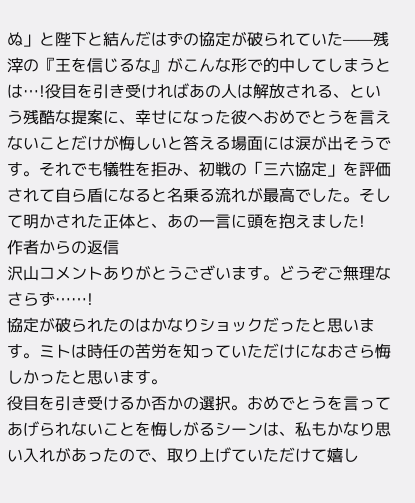ぬ」と陛下と結んだはずの協定が破られていた——残滓の『王を信じるな』がこんな形で的中してしまうとは…!役目を引き受ければあの人は解放される、という残酷な提案に、幸せになった彼へおめでとうを言えないことだけが悔しいと答える場面には涙が出そうです。それでも犠牲を拒み、初戦の「三六協定」を評価されて自ら盾になると名乗る流れが最高でした。そして明かされた正体と、あの一言に頭を抱えました!
作者からの返信
沢山コメントありがとうございます。どうぞご無理なさらず……!
協定が破られたのはかなりショックだったと思います。ミトは時任の苦労を知っていただけになおさら悔しかったと思います。
役目を引き受けるか否かの選択。おめでとうを言ってあげられないことを悔しがるシーンは、私もかなり思い入れがあったので、取り上げていただけて嬉し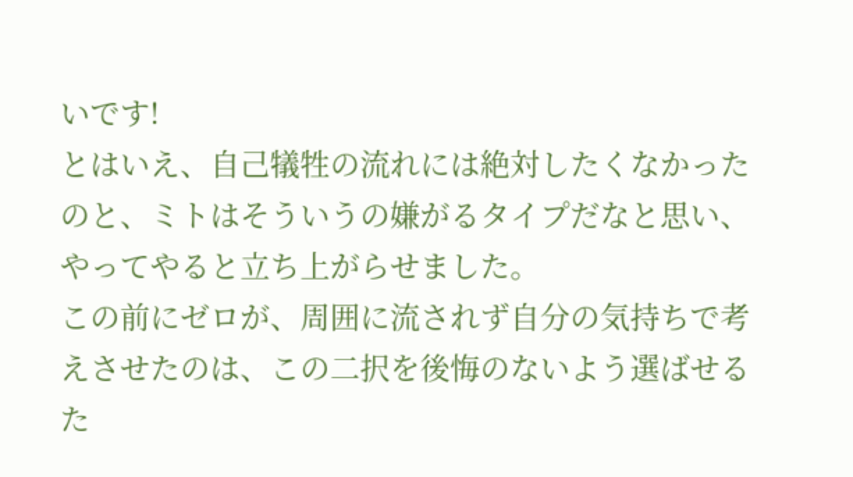いです!
とはいえ、自己犠牲の流れには絶対したくなかったのと、ミトはそういうの嫌がるタイプだなと思い、やってやると立ち上がらせました。
この前にゼロが、周囲に流されず自分の気持ちで考えさせたのは、この二択を後悔のないよう選ばせるた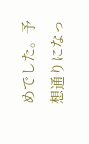めでした。予想通りになっ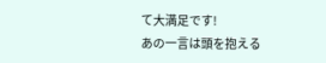て大満足です!
あの一言は頭を抱える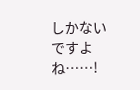しかないですよね……!